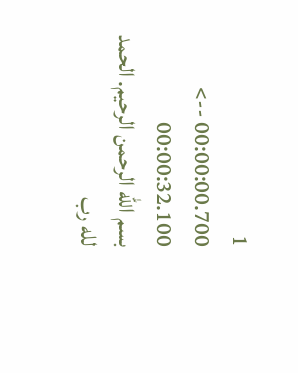1
00:00:00.700 --> 00:00:32.100
بسم الله الرحمن الرحيم. الحمد لله رب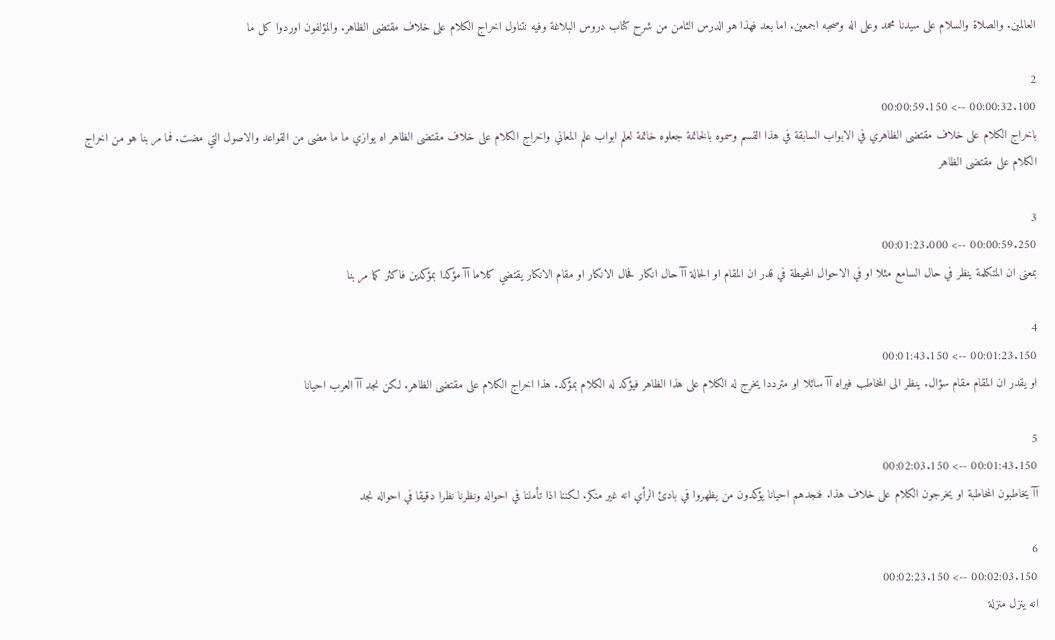العالمين. والصلاة والسلام على سيدنا محمد وعلى اله وصحبه اجمعين. اما بعد فهذا هو الدرس الثامن من شرح كتاب دروس البلاغة وفيه نتناول اخراج الكلام على خلاف مقتضى الظاهر. والمؤلفون اوردوا كل ما

2
00:00:32.100 --> 00:00:59.150
باخراج الكلام على خلاف مقتضى الظاهري في الابواب السابقة في هذا القسم وسموه بالخاتمة جعلوه خاتمة لعلم ابواب علم المعاني واخراج الكلام على خلاف مقتضى الظاهر اه يوازي ما ما مضى من القواعد والاصول التي مضت. فما مر بنا هو من اخراج الكلام على مقتضى الظاهر

3
00:00:59.250 --> 00:01:23.000
بمعنى ان المتكلمة ينظر في حال السامع مثلا او في الاحوال المحيطة في قدر ان المقام او الحالة آآ حال انكار فحال الانكار او مقام الانكار يقتضي كلاما آآ مؤكدا بمؤكدين فاكثر كما مر بنا

4
00:01:23.150 --> 00:01:43.150
او يقدر ان المقام مقام سؤال. ينظر الى المخاطب فيراه آآ سائلا او مترددا يخرج له الكلام على هذا الظاهر فيؤكد له الكلام بمؤكد. هذا اخراج الكلام على مقتضى الظاهر. لكن نجد آآ العرب احيانا

5
00:01:43.150 --> 00:02:03.150
آآ يخاطبون المخاطبة او يخرجون الكلام على خلاف هذا. فنجدهم احيانا يؤكدون من يظهروا في بادئ الرأي انه غير منكر. لكننا اذا تأملنا في احواله ونظرنا نظرا دقيقا في احواله نجد

6
00:02:03.150 --> 00:02:23.150
انه ينزل منزلة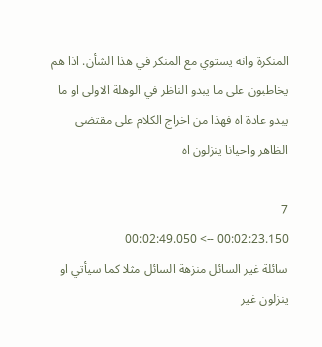المنكرة وانه يستوي مع المنكر في هذا الشأن. اذا هم يخاطبون على ما يبدو الناظر في الوهلة الاولى او ما يبدو عادة اه فهذا من اخراج الكلام على مقتضى الظاهر واحيانا ينزلون اه

7
00:02:23.150 --> 00:02:49.050
سائلة غير السائل منزهة السائل مثلا كما سيأتي او ينزلون غير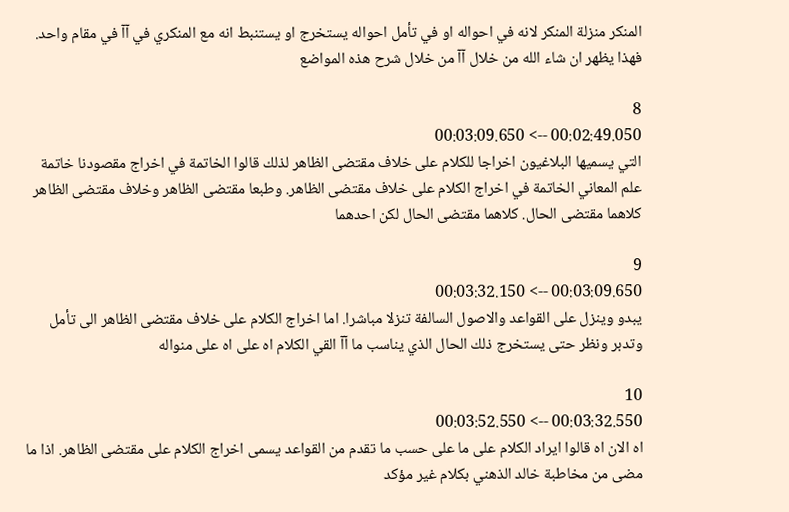المنكر منزلة المنكر لانه في احواله او في تأمل احواله يستخرج او يستنبط انه مع المنكري في آآ في مقام واحد. فهذا يظهر ان شاء الله من خلال آآ من خلال شرح هذه المواضع

8
00:02:49.050 --> 00:03:09.650
التي يسميها البلاغيون اخراجا للكلام على خلاف مقتضى الظاهر لذلك قالوا الخاتمة في اخراج مقصودنا خاتمة علم المعاني الخاتمة في اخراج الكلام على خلاف مقتضى الظاهر. وطبعا مقتضى الظاهر وخلاف مقتضى الظاهر كلاهما مقتضى الحال. كلاهما مقتضى الحال لكن احدهما

9
00:03:09.650 --> 00:03:32.150
يبدو وينزل على القواعد والاصول السالفة تنزلا مباشرا. اما اخراج الكلام على خلاف مقتضى الظاهر الى تأمل وتدبر ونظر حتى يستخرج ذلك الحال الذي يناسب ما آآ القي الكلام اه على اه على منواله

10
00:03:32.550 --> 00:03:52.550
اه الان اه قالوا ايراد الكلام على ما على حسب ما تقدم من القواعد يسمى اخراج الكلام على مقتضى الظاهر. اذا ما مضى من مخاطبة خالد الذهني بكلام غير مؤكد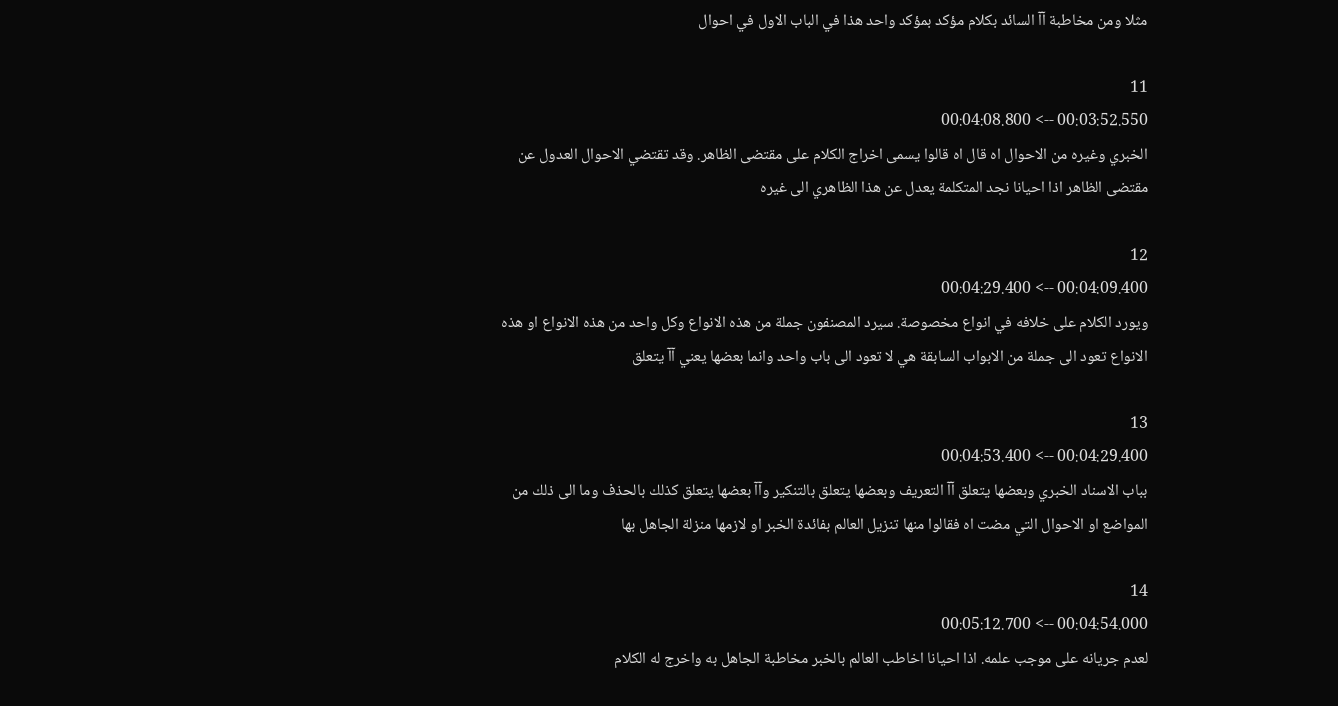مثلا ومن مخاطبة آآ السائد بكلام مؤكد بمؤكد واحد هذا في الباب الاول في احوال

11
00:03:52.550 --> 00:04:08.800
الخبري وغيره من الاحوال اه قال اه قالوا يسمى اخراج الكلام على مقتضى الظاهر. وقد تقتضي الاحوال العدول عن مقتضى الظاهر اذا احيانا نجد المتكلمة يعدل عن هذا الظاهري الى غيره

12
00:04:09.400 --> 00:04:29.400
ويورد الكلام على خلافه في انواع مخصوصة. سيرد المصنفون جملة من هذه الانواع وكل واحد من هذه الانواع او هذه الانواع تعود الى جملة من الابواب السابقة هي لا تعود الى باب واحد وانما بعضها يعني آآ يتعلق

13
00:04:29.400 --> 00:04:53.400
بباب الاسناد الخبري وبعضها يتعلق آآ التعريف وبعضها يتعلق بالتنكير وآآ بعضها يتعلق كذلك بالحذف وما الى ذلك من المواضع او الاحوال التي مضت اه فقالوا منها تنزيل العالم بفائدة الخبر او لازمها منزلة الجاهل بها

14
00:04:54.000 --> 00:05:12.700
لعدم جريانه على موجب علمه. اذا احيانا اخاطب العالم بالخبر مخاطبة الجاهل به واخرج له الكلام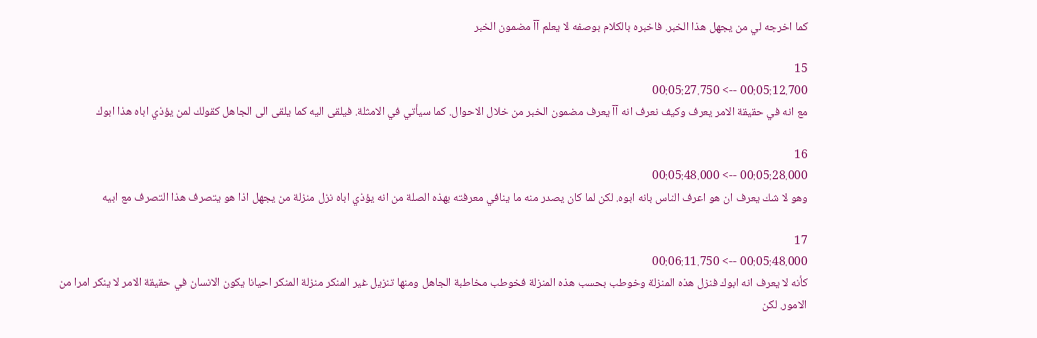كما اخرجه لي من يجهل هذا الخبر. فاخبره بالكلام بوصفه لا يعلم آآ مضمون الخبر

15
00:05:12.700 --> 00:05:27.750
مع انه في حقيقة الامر يعرف وكيف نعرف انه آآ يعرف مضمون الخبر من خلال الاحوال. كما سيأتي في الامثلة. فيلقى اليه كما يلقى الى الجاهل كقولك لمن يؤذي اباه هذا ابوك

16
00:05:28.000 --> 00:05:48.000
وهو لا شك يعرف ان هو اعرف الناس بانه ابوه. لكن لما كان يصدر منه ما ينافي معرفته بهذه الصلة من انه يؤذي اباه نزل منزلة من يجهل اذا هو يتصرف هذا التصرف مع ابيه

17
00:05:48.000 --> 00:06:11.750
كأنه لا يعرف انه ابوك فنزل هذه المنزلة وخوطب بحسب هذه المنزلة فخوطب مخاطبة الجاهل ومنها تنزيل غير المنكر منزلة المنكر احيانا يكون الانسان في حقيقة الامر لا ينكر امرا من الامور. لكن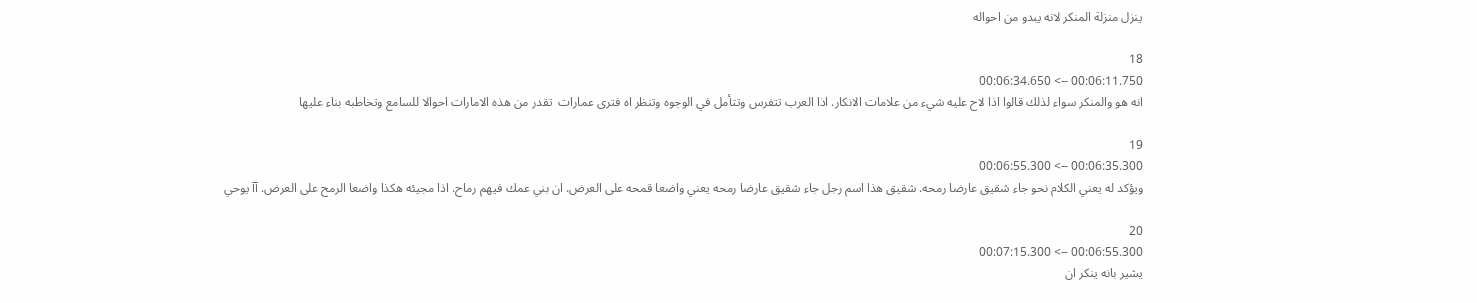ينزل منزلة المنكر لانه يبدو من احواله

18
00:06:11.750 --> 00:06:34.650
انه هو والمنكر سواء لذلك قالوا اذا لاح عليه شيء من علامات الانكار. اذا العرب تتفرس وتتأمل في الوجوه وتنظر اه فترى عمارات  تقدر من هذه الامارات احوالا للسامع وتخاطبه بناء عليها

19
00:06:35.300 --> 00:06:55.300
ويؤكد له يعني الكلام نحو جاء شقيق عارضا رمحه. شقيق هذا اسم رجل جاء شقيق عارضا رمحه يعني واضعا قمحه على العرض. ان بني عمك فيهم رماح. اذا مجيئه هكذا واضعا الرمح على العرض. آآ يوحي

20
00:06:55.300 --> 00:07:15.300
يشير بانه ينكر ان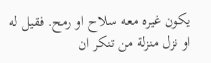يكون غيره معه سلاح او رمح. فقيل له او نزل منزلة من تنكر ان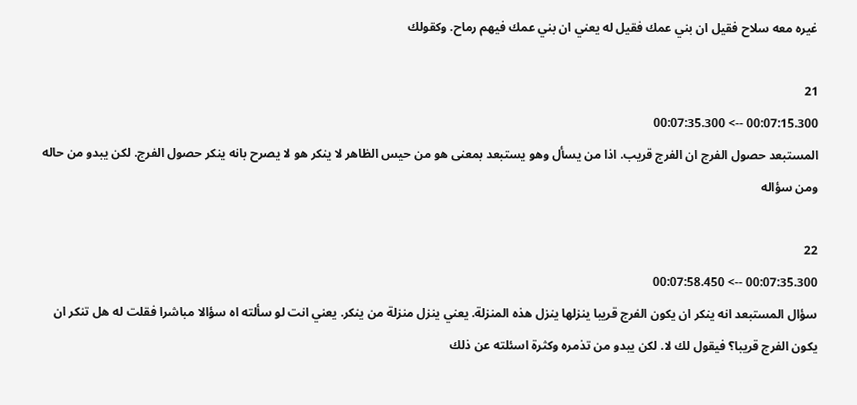غيره معه سلاح فقيل ان بني عمك فقيل له يعني ان بني عمك فيهم رماح. وكقولك

21
00:07:15.300 --> 00:07:35.300
المستبعد حصول الفرج ان الفرج قريب. اذا من يسأل وهو يستبعد بمعنى هو من حيس الظاهر لا ينكر هو لا يصرح بانه ينكر حصول الفرج. لكن يبدو من حاله ومن سؤاله

22
00:07:35.300 --> 00:07:58.450
سؤال المستبعد انه ينكر ان يكون الفرج قريبا ينزلها ينزل هذه المنزلة. يعني ينزل منزلة من ينكر. يعني انت لو سألته اه سؤالا مباشرا فقلت له هل تنكر ان يكون الفرج قريبا؟ فيقول لك لا. لكن يبدو من تذمره وكثرة اسئلته عن ذلك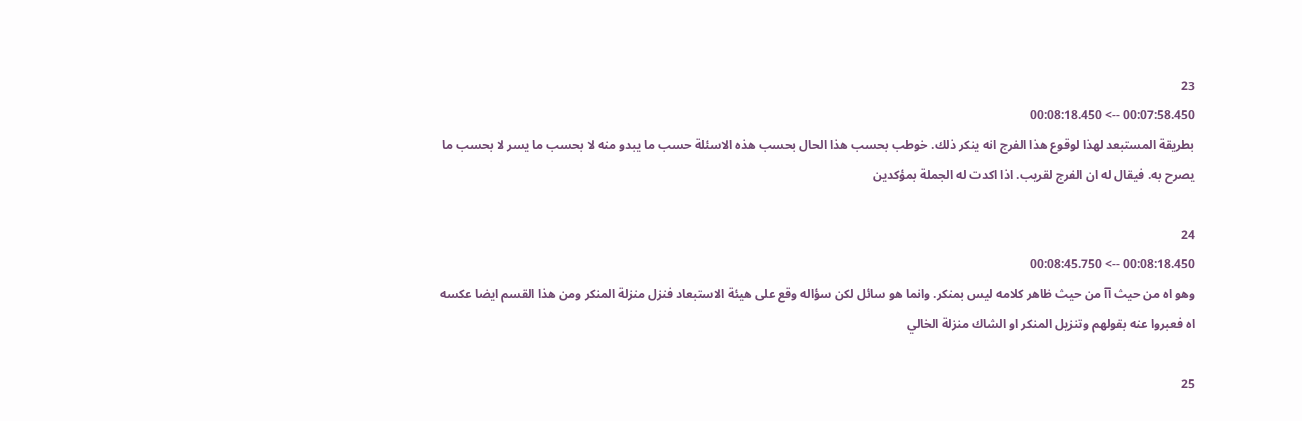23
00:07:58.450 --> 00:08:18.450
بطريقة المستبعد لهذا لوقوع هذا الفرج انه ينكر ذلك. خوطب بحسب هذا الحال بحسب هذه الاسئلة حسب ما يبدو منه لا بحسب ما يسر لا بحسب ما يصرح به. فيقال له ان الفرج لقريب. اذا اكدت له الجملة بمؤكدين

24
00:08:18.450 --> 00:08:45.750
وهو اه من حيث آآ من حيث ظاهر كلامه ليس بمنكر. وانما هو سائل لكن سؤاله وقع على هيئة الاستبعاد فنزل منزلة المنكر ومن هذا القسم ايضا عكسه اه فعبروا عنه بقولهم وتنزيل المنكر او الشاك منزلة الخالي

25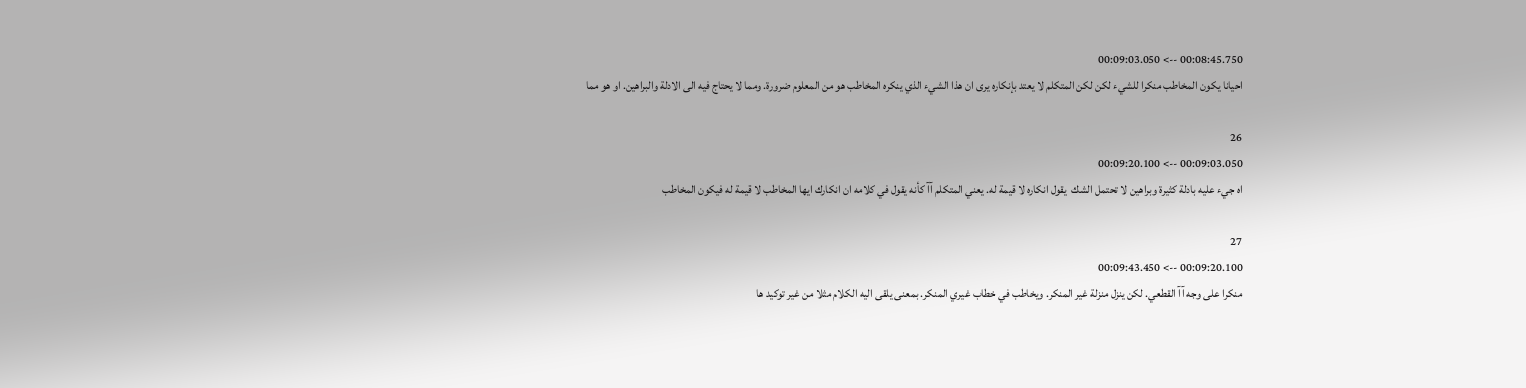00:08:45.750 --> 00:09:03.050
احيانا يكون المخاطب منكرا للشيء لكن لكن المتكلم لا يعتد بإنكاره يرى ان هذا الشيء الذي ينكره المخاطب هو من المعلوم ضرورة. ومما لا يحتاج فيه الى الادلة والبراهين. او هو مما

26
00:09:03.050 --> 00:09:20.100
اه جيء عليه بادلة كثيرة وبراهين لا تحتمل الشك  يقول انكاره لا قيمة له. يعني المتكلم آآ كأنه يقول في كلامه ان انكارك ايها المخاطب لا قيمة له فيكون المخاطب

27
00:09:20.100 --> 00:09:43.450
منكرا على وجه آآ القطعي. لكن ينزل منزلة غير المنكر. ويخاطب في خطاب غيري المنكر. بمعنى يلقى اليه الكلام مثلا من غير توكيد ها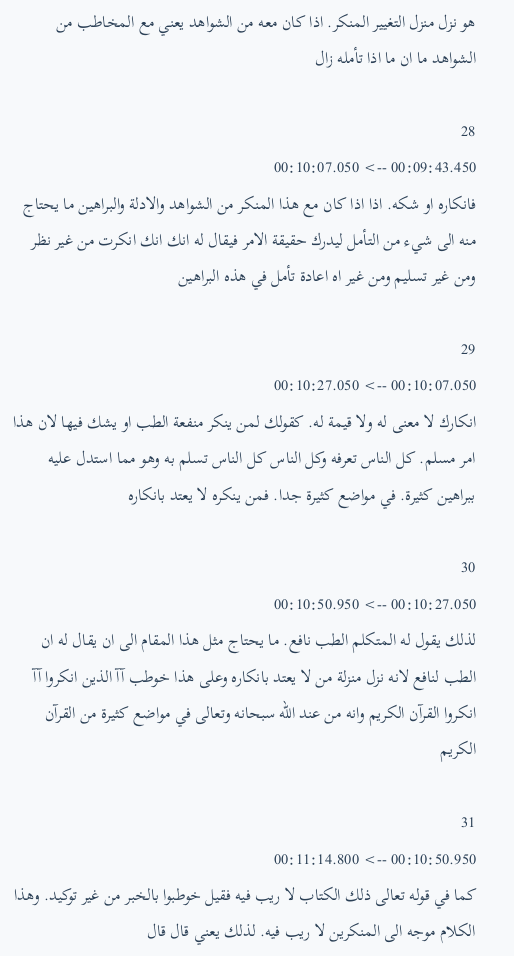هو نزل منزل التغيير المنكر. اذا كان معه من الشواهد يعني مع المخاطب من الشواهد ما ان ما اذا تأمله زال

28
00:09:43.450 --> 00:10:07.050
فانكاره او شكه. اذا اذا كان مع هذا المنكر من الشواهد والادلة والبراهين ما يحتاج منه الى شيء من التأمل ليدرك حقيقة الامر فيقال له انك انك انكرت من غير نظر ومن غير تسليم ومن غير اه اعادة تأمل في هذه البراهين

29
00:10:07.050 --> 00:10:27.050
انكارك لا معنى له ولا قيمة له. كقولك لمن ينكر منفعة الطب او يشك فيها لان هذا امر مسلم. كل الناس تعرفه وكل الناس كل الناس تسلم به وهو مما استدل عليه ببراهين كثيرة. في مواضع كثيرة جدا. فمن ينكره لا يعتد بانكاره

30
00:10:27.050 --> 00:10:50.950
لذلك يقول له المتكلم الطب نافع. ما يحتاج مثل هذا المقام الى ان يقال له ان الطب لنافع لانه نزل منزلة من لا يعتد بانكاره وعلى هذا خوطب آآ الذين انكروا آآ انكروا القرآن الكريم وانه من عند الله سبحانه وتعالى في مواضع كثيرة من القرآن الكريم

31
00:10:50.950 --> 00:11:14.800
كما في قوله تعالى ذلك الكتاب لا ريب فيه فقيل خوطبوا بالخبر من غير توكيد. وهذا الكلام موجه الى المنكرين لا ريب فيه. لذلك يعني قال قال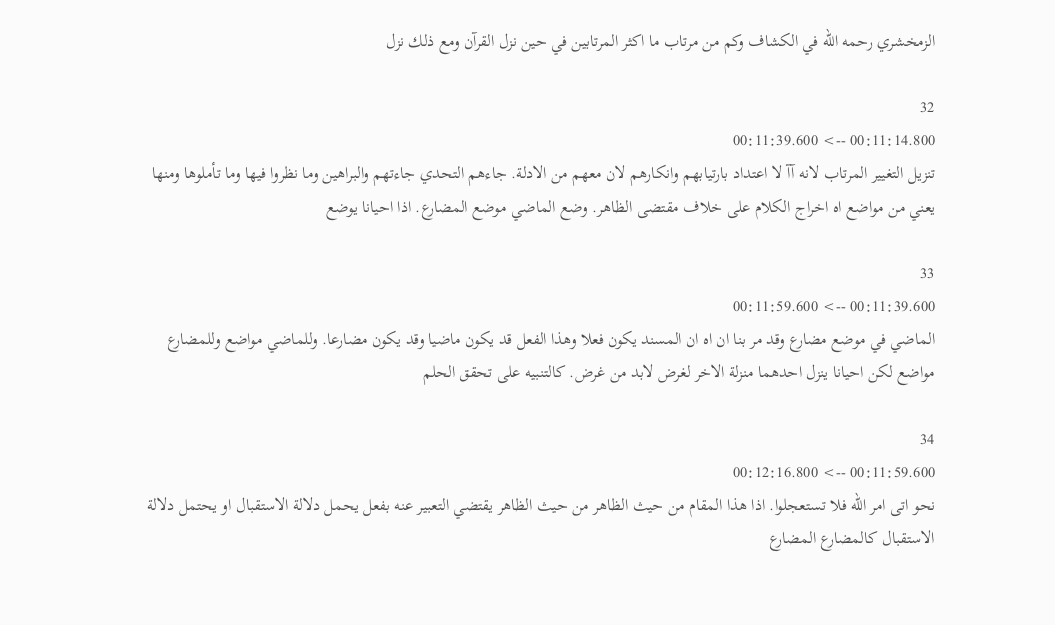الزمخشري رحمه الله في الكشاف وكم من مرتاب ما اكثر المرتابين في حين نزل القرآن ومع ذلك نزل

32
00:11:14.800 --> 00:11:39.600
تنزيل التغيير المرتاب لانه آآ لا اعتداد بارتيابهم وانكارهم لان معهم من الادلة. جاءهم التحدي جاءتهم والبراهين وما نظروا فيها وما تأملوها ومنها يعني من مواضع اه اخراج الكلام على خلاف مقتضى الظاهر. وضع الماضي موضع المضارع. اذا احيانا يوضع

33
00:11:39.600 --> 00:11:59.600
الماضي في موضع مضارع وقد مر بنا ان اه ان المسند يكون فعلا وهذا الفعل قد يكون ماضيا وقد يكون مضارعا. وللماضي مواضع وللمضارع مواضع لكن احيانا ينزل احدهما منزلة الاخر لغرض لابد من غرض. كالتنبيه على تحقق الحلم

34
00:11:59.600 --> 00:12:16.800
نحو اتى امر الله فلا تستعجلوا. اذا هذا المقام من حيث الظاهر من حيث الظاهر يقتضي التعبير عنه بفعل يحمل دلالة الاستقبال او يحتمل دلالة الاستقبال كالمضارع المضارع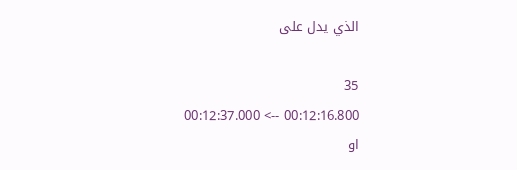الذي يدل على

35
00:12:16.800 --> 00:12:37.000
او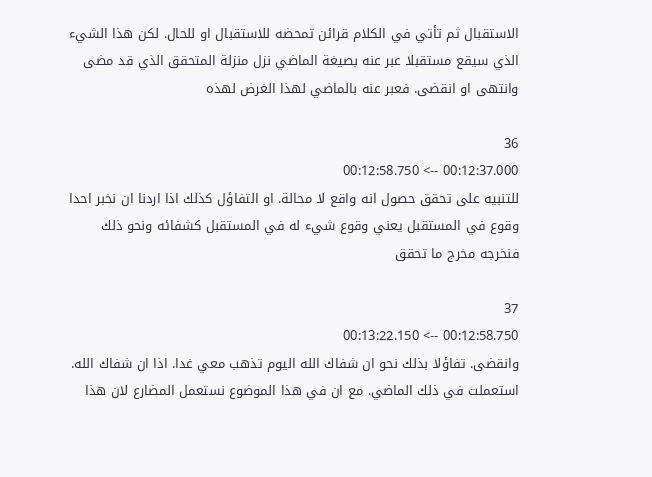الاستقبال ثم تأتي في الكلام قرائن تمحضه للاستقبال او للحال. لكن هذا الشيء الذي سيقع مستقبلا عبر عنه بصيغة الماضي نزل منزلة المتحقق الذي قد مضى وانتهى او انقضى. فعبر عنه بالماضي لهذا الغرض لهذه

36
00:12:37.000 --> 00:12:58.750
للتنبيه على تحقق حصول انه واقع لا محالة. او التفاؤل كذلك اذا اردنا ان نخبر احدا وقوع في المستقبل يعني وقوع شيء له في المستقبل كشفائه ونحو ذلك فنخرجه مخرج ما تحقق

37
00:12:58.750 --> 00:13:22.150
وانقضى. تفاؤلا بذلك نحو ان شفاك الله اليوم تذهب معي غدا. اذا ان شفاك الله. استعملت في ذلك الماضي. مع ان في هذا الموضوع نستعمل المضارع لان هذا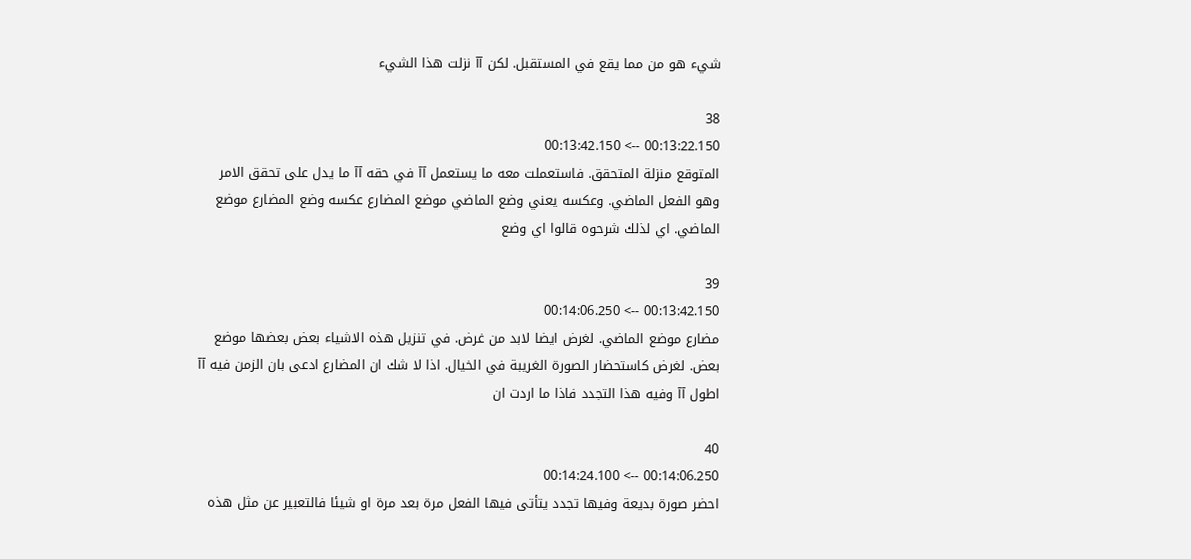شيء هو من مما يقع في المستقبل. لكن آآ نزلت هذا الشيء

38
00:13:22.150 --> 00:13:42.150
المتوقع منزلة المتحقق. فاستعملت معه ما يستعمل آآ في حقه آآ ما يدل على تحقق الامر وهو الفعل الماضي. وعكسه يعني وضع الماضي موضع المضارع عكسه وضع المضارع موضع الماضي. اي لذلك شرحوه قالوا اي وضع

39
00:13:42.150 --> 00:14:06.250
مضارع موضع الماضي. لغرض ايضا لابد من غرض. في تنزيل هذه الاشياء بعض بعضها موضع بعض. لغرض كاستحضار الصورة الغريبة في الخيال. اذا لا شك ان المضارع ادعى بان الزمن فيه آآ اطول آآ وفيه هذا التجدد فاذا ما اردت ان

40
00:14:06.250 --> 00:14:24.100
احضر صورة بديعة وفيها تجدد يتأتى فيها الفعل مرة بعد مرة او شيئا فالتعبير عن مثل هذه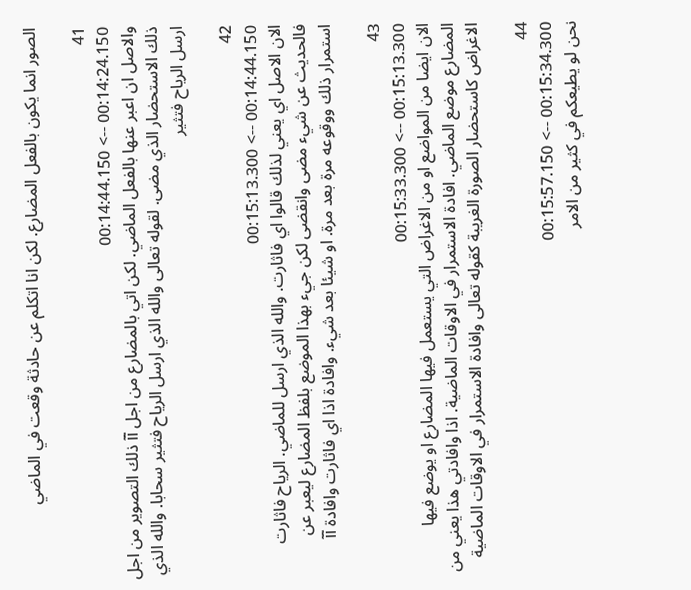الصور انما يكون بالفعل المضارع. لكن انا اتكلم عن حادثة وقعت في الماضي

41
00:14:24.150 --> 00:14:44.150
والاصل ان اعبر عنها بالفعل الماضي. لكن اتي بالمضارع من اجل آآ ذلك التصوير من اجل ذلك الاستحضار الذي مضى. لقوله تعالى والله الذي ارسل الرياح فتثير سحابا. والله الذي ارسل الرياح فتثير

42
00:14:44.150 --> 00:15:13.300
الان الاصل اي يعني لذلك قالوا اي فاثارت. والله الذي ارسل للماضي. الرياح فاثارت فالحديث عن شيء مضى وانقضى لكن جيء بهذا الموضع بلفظ المضارع ليعبر عن استمرار ذلك ووقوعه مرة بعد مرة. او شيئا بعد شيء. وافادة اذا اي فاثارت وافادة آآ

43
00:15:13.300 --> 00:15:33.300
الان ايضا من المواضع او من الاغراض التي يستعمل فيها المضارع او يوضع فيها المضارع موضع الماضي. افادة الاستمرار في الاوقات الماضية. اذا وافادتي هذا يعني من الاغراض كاستحضار الصورة الغريبة كقوله تعالى وافادة الاستمرار في الاوقات الماضية

44
00:15:34.300 --> 00:15:57.150
نحن لو يطيعكم في كثير من الامر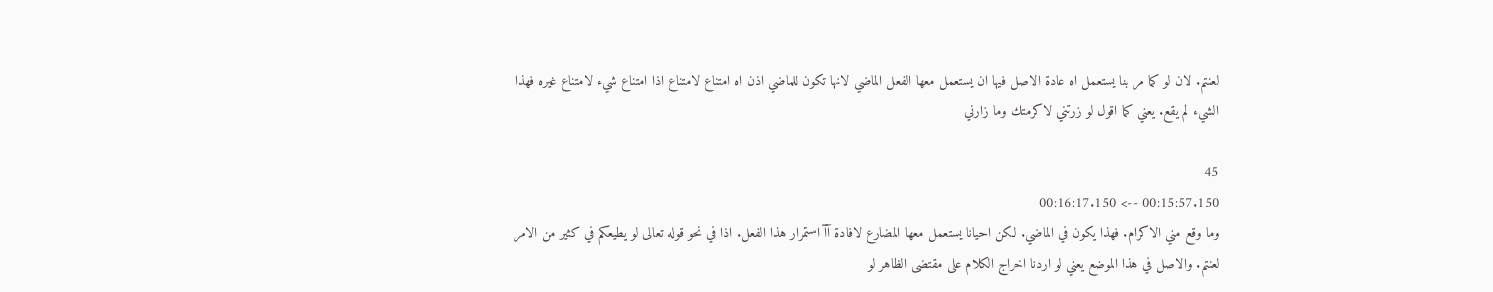لعنتم. لان لو كما مر بنا يستعمل اه عادة الاصل فيها ان يستعمل معها الفعل الماضي لانها تكون للماضي اذن اه امتناع لامتناع اذا امتناع شيء لامتناع غيره فهذا الشيء لم يقع. يعني كما اقول لو زرتني لاكرمتك وما زارني

45
00:15:57.150 --> 00:16:17.150
وما وقع مني الاكرام. فهذا يكون في الماضي. لكن احيانا يستعمل معها المضارع لافادة آآ استمرار هذا الفعل. اذا في نحو قوله تعالى لو يطيعكم في كثير من الامر لعنتم. والاصل في هذا الموضع يعني لو اردنا اخراج الكلام على مقتضى الظاهر لو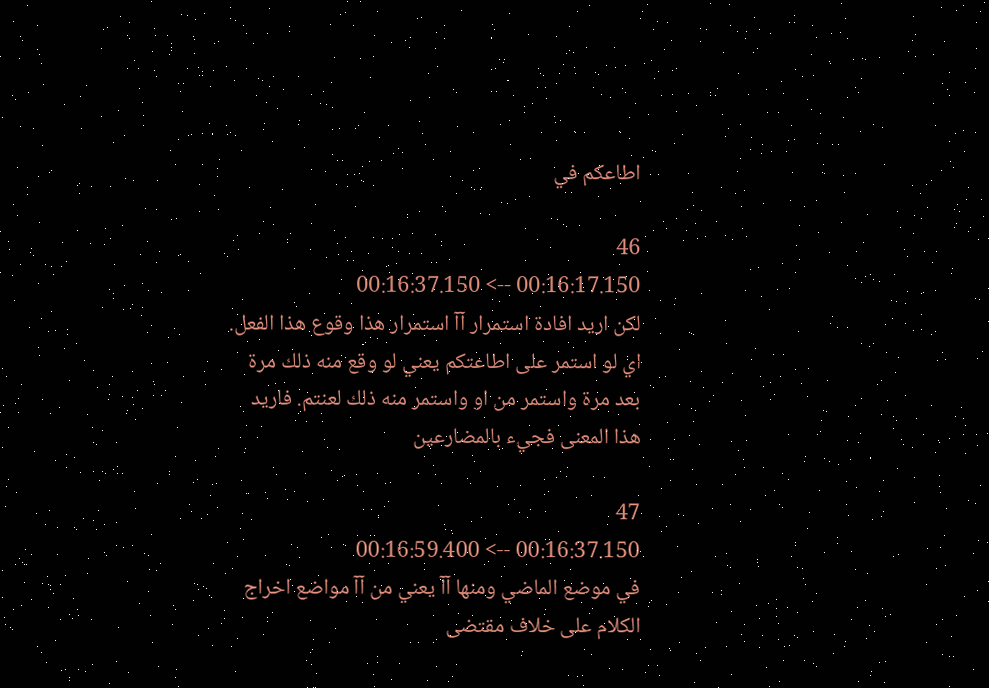اطاعكم في

46
00:16:17.150 --> 00:16:37.150
لكن اريد افادة استمرار آآ استمرار هذا وقوع هذا الفعل. اي لو استمر على اطاعتكم يعني لو وقع منه ذلك مرة بعد مرة واستمر من او واستمر منه ذلك لعنتم. فاريد هذا المعنى فجيء بالمضارعين

47
00:16:37.150 --> 00:16:59.400
في موضع الماضي ومنها آآ يعني من آآ مواضع اخراج الكلام على خلاف مقتضى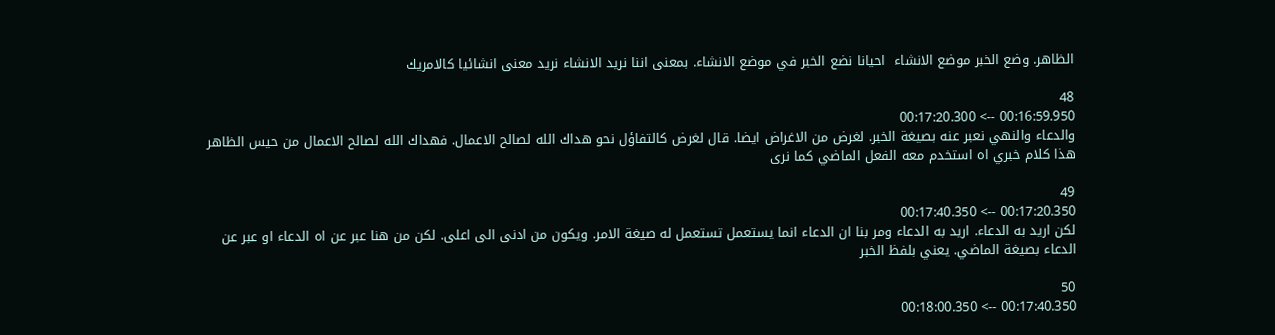الظاهر. وضع الخبر موضع الانشاء  احيانا نضع الخبر في موضع الانشاء. بمعنى اننا نريد الانشاء نريد معنى انشائيا كالامريك

48
00:16:59.950 --> 00:17:20.300
والدعاء والنهي نعبر عنه بصيغة الخبر. لغرض من الاغراض ايضا. قال لغرض كالتفاؤل نحو هداك الله لصالح الاعمال. فهداك الله لصالح الاعمال من حيس الظاهر هذا كلام خبري اه استخدم معه الفعل الماضي كما نرى

49
00:17:20.350 --> 00:17:40.350
لكن اريد به الدعاء. اريد به الدعاء ومر بنا ان الدعاء انما يستعمل تستعمل له صيغة الامر. ويكون من ادنى الى اعلى. لكن من هنا عبر عن اه الدعاء او عبر عن الدعاء بصيغة الماضي. يعني بلفظ الخبر

50
00:17:40.350 --> 00:18:00.350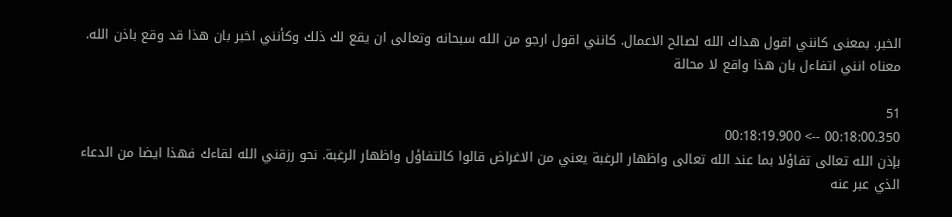الخبر. بمعنى كانني اقول هداك الله لصالح الاعمال. كانني اقول ارجو من الله سبحانه وتعالى ان يقع لك ذلك وكأنني اخبر بان هذا قد وقع باذن الله. معناه انني اتفاءل بان هذا واقع لا محالة

51
00:18:00.350 --> 00:18:19.900
بإذن الله تعالى تفاؤلا بما عند الله تعالى واظهار الرغبة يعني من الاغراض قالوا كالتفاؤل واظهار الرغبة. نحو رزقني الله لقاءك فهذا ايضا من الدعاء الذي عبر عنه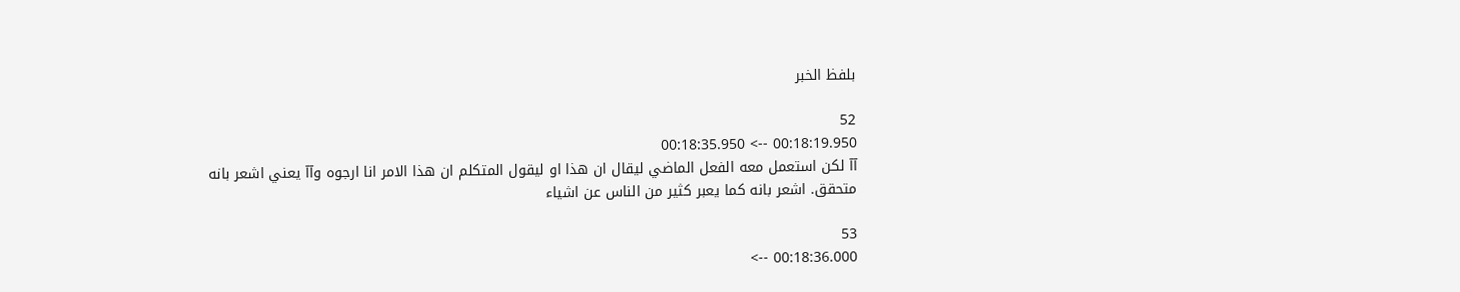بلفظ الخبر

52
00:18:19.950 --> 00:18:35.950
آآ لكن استعمل معه الفعل الماضي ليقال ان هذا او ليقول المتكلم ان هذا الامر انا ارجوه وآآ يعني اشعر بانه متحقق. اشعر بانه كما يعبر كثير من الناس عن اشياء

53
00:18:36.000 -->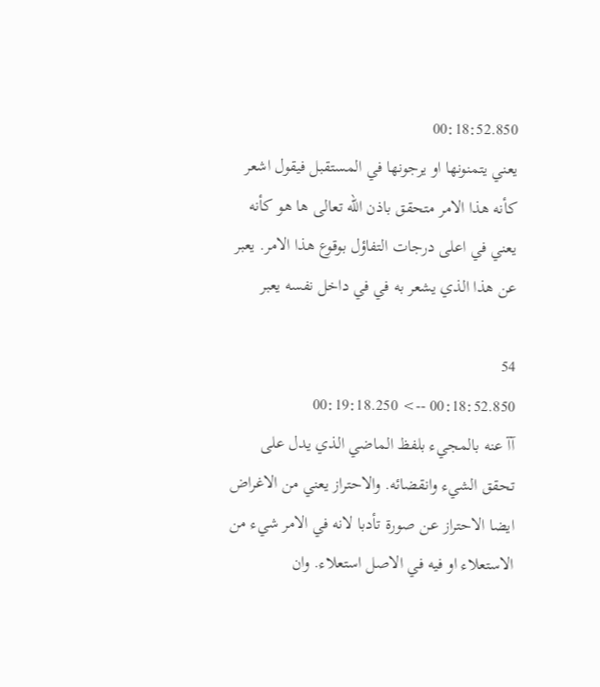00:18:52.850
يعني يتمنونها او يرجونها في المستقبل فيقول اشعر كأنه هذا الامر متحقق باذن الله تعالى ها هو كأنه يعني في اعلى درجات التفاؤل بوقوع هذا الامر. يعبر عن هذا الذي يشعر به في في داخل نفسه يعبر

54
00:18:52.850 --> 00:19:18.250
آآ عنه بالمجيء بلفظ الماضي الذي يدل على تحقق الشيء وانقضائه. والاحتراز يعني من الاغراض ايضا الاحتراز عن صورة تأدبا لانه في الامر شيء من الاستعلاء او فيه في الاصل استعلاء. وان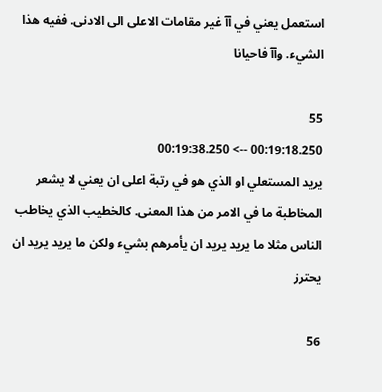استعمل يعني في آآ غير مقامات الاعلى الى الادنى. ففيه هذا الشيء. وآآ فاحيانا

55
00:19:18.250 --> 00:19:38.250
يريد المستعلي او الذي هو في رتبة اعلى ان يعني لا يشعر المخاطبة ما في الامر من هذا المعنى. كالخطيب الذي يخاطب الناس مثلا ما يريد يريد ان يأمرهم بشيء ولكن ما يريد يريد ان يحترز

56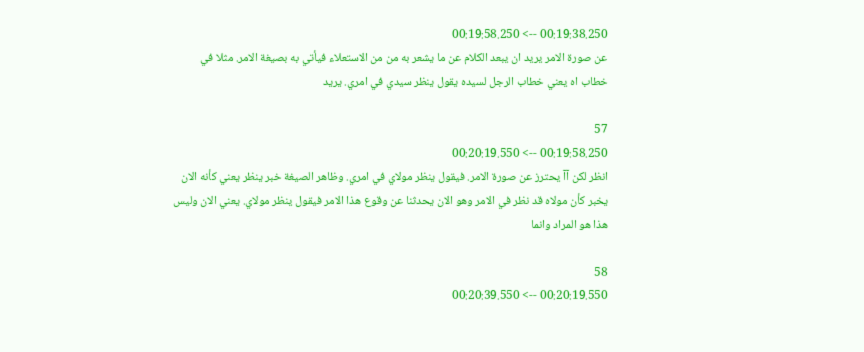00:19:38.250 --> 00:19:58.250
عن صورة الامر يريد ان يبعد الكلام عن ما يشعر به من من الاستعلاء فيأتي به بصيغة الامر. مثلا في خطاب اه يعني خطاب الرجل لسيده يقول ينظر سيدي في امري. يريد

57
00:19:58.250 --> 00:20:19.550
انظر لكن آآ يحترز عن صورة الامر. فيقول ينظر مولاي في امري. وظاهر الصيغة خبر ينظر يعني كأنه الان يخبر كأن مولاه قد نظر في الامر وهو الان يحدثنا عن وقوع هذا الامر فيقول ينظر مولاي. يعني الان وليس هذا هو المراد وانما

58
00:20:19.550 --> 00:20:39.550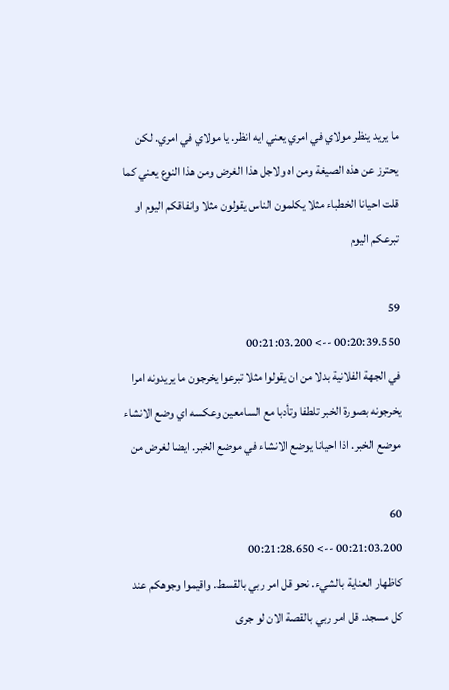ما يريد ينظر مولاي في امري يعني ايه انظر. يا مولاي في امري. لكن يحترز عن هذه الصيغة ومن اه ولاجل هذا الغرض ومن هذا النوع يعني كما قلت احيانا الخطباء مثلا يكلمون الناس يقولون مثلا وانفاقكم اليوم او تبرعكم اليوم

59
00:20:39.550 --> 00:21:03.200
في الجهة الفلانية بدلا من ان يقولوا مثلا تبرعوا يخرجون ما يريدونه امرا يخرجونه بصورة الخبر تلطفا وتأدبا مع السامعين وعكسه اي وضع الانشاء موضع الخبر. اذا احيانا يوضع الانشاء في موضع الخبر. ايضا لغرض من

60
00:21:03.200 --> 00:21:28.650
كاظهار العناية بالشيء. نحو قل امر ربي بالقسط. واقيموا وجوهكم عند كل مسجد. قل امر ربي بالقصة الان لو جرى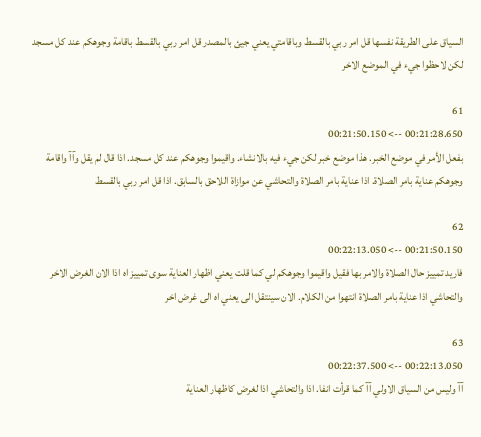السياق على الطريقة نفسها قل امر ربي بالقسط وباقامتي يعني جيئ بالمصدر قل امر ربي بالقسط باقامة وجوهكم عند كل مسجد لكن لاحظوا جيء في الموضع الاخر

61
00:21:28.650 --> 00:21:50.150
بفعل الأمر في موضع الخبر. هذا موضع خبر لكن جيء فيه بالانشاء. واقيموا وجوهكم عند كل مسجد. اذا قال لم يقل وآآ واقامة وجوهكم عناية بامر الصلاة. اذا عناية بامر الصلاة والتحاشي عن موازاة اللاحق بالسابق. اذا قل امر ربي بالقسط

62
00:21:50.150 --> 00:22:13.050
فاريد تمييز حال الصلاة والامر بها فقيل واقيموا وجوهكم لي كما قلت يعني اظهار العناية سوى تمييز اه اذا الان الغرض الاخر والتحاشي اذا عناية بامر الصلاة انتهوا من الكلام. الان سينتقل الى يعني اه الى غرض اخر

63
00:22:13.050 --> 00:22:37.500
آآ وليس من السياق الاولي آآ كما قرأت انفا. اذا والتحاشي اذا لغرض كاظهار العناية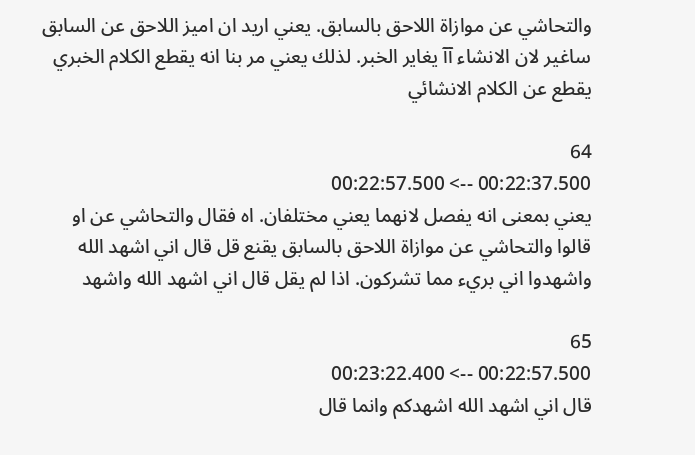والتحاشي عن موازاة اللاحق بالسابق. يعني اريد ان اميز اللاحق عن السابق ساغير لان الانشاء آآ يغاير الخبر. لذلك يعني مر بنا انه يقطع الكلام الخبري يقطع عن الكلام الانشائي

64
00:22:37.500 --> 00:22:57.500
يعني بمعنى انه يفصل لانهما يعني مختلفان. اه فقال والتحاشي عن او قالوا والتحاشي عن موازاة اللاحق بالسابق يقنع قل قال اني اشهد الله واشهدوا اني بريء مما تشركون. اذا لم يقل قال اني اشهد الله واشهد

65
00:22:57.500 --> 00:23:22.400
قال اني اشهد الله اشهدكم وانما قال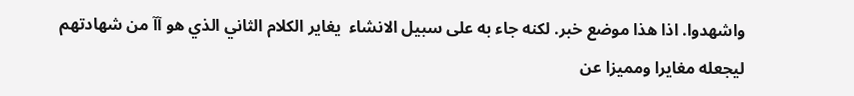واشهدوا. اذا هذا موضع خبر. لكنه جاء به على سبيل الانشاء  يغاير الكلام الثاني الذي هو آآ من شهادتهم ليجعله مغايرا ومميزا عن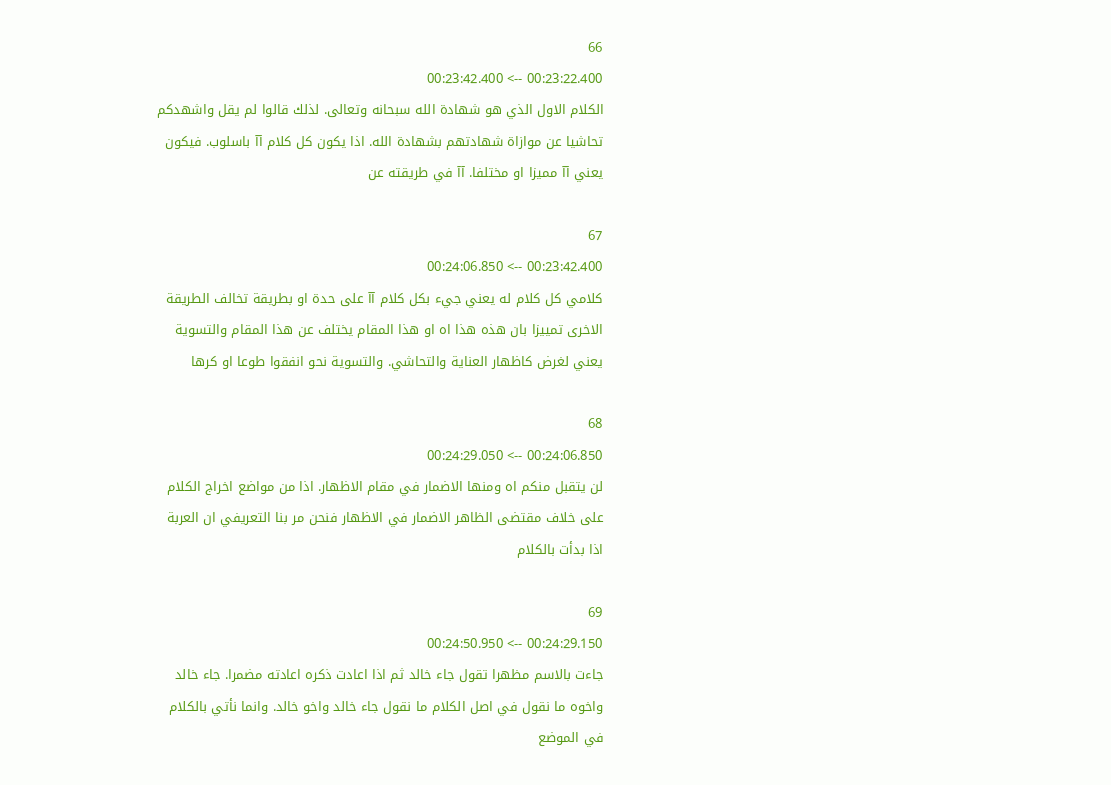66
00:23:22.400 --> 00:23:42.400
الكلام الاول الذي هو شهادة الله سبحانه وتعالى. لذلك قالوا لم يقل واشهدكم تحاشيا عن موازاة شهادتهم بشهادة الله. اذا يكون كل كلام آآ باسلوب. فيكون يعني آآ مميزا او مختلفا. آآ في طريقته عن

67
00:23:42.400 --> 00:24:06.850
كلامي كل كلام له يعني جيء بكل كلام آآ على حدة او بطريقة تخالف الطريقة الاخرى تمييزا بان هذه هذا اه او هذا المقام يختلف عن هذا المقام والتسوية يعني لغرض كاظهار العناية والتحاشي. والتسوية نحو انفقوا طوعا او كرها

68
00:24:06.850 --> 00:24:29.050
لن يتقبل منكم اه ومنها الاضمار في مقام الاظهار. اذا من مواضع اخراج الكلام على خلاف مقتضى الظاهر الاضمار في الاظهار فنحن مر بنا التعريفي ان العربة اذا بدأت بالكلام

69
00:24:29.150 --> 00:24:50.950
جاءت بالاسم مظهرا تقول جاء خالد ثم اذا اعادت ذكره اعادته مضمرا. جاء خالد واخوه ما نقول في اصل الكلام ما نقول جاء خالد واخو خالد. وانما نأتي بالكلام في الموضع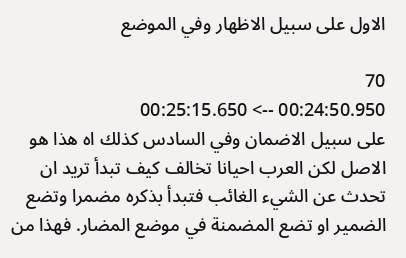الاول على سبيل الاظهار وفي الموضع

70
00:24:50.950 --> 00:25:15.650
على سبيل الاضمان وفي السادس كذلك اه هذا هو الاصل لكن العرب احيانا تخالف كيف تبدأ تريد ان تحدث عن الشيء الغائب فتبدأ بذكره مضمرا وتضع الضمير او تضع المضمنة في موضع المضار. فهذا من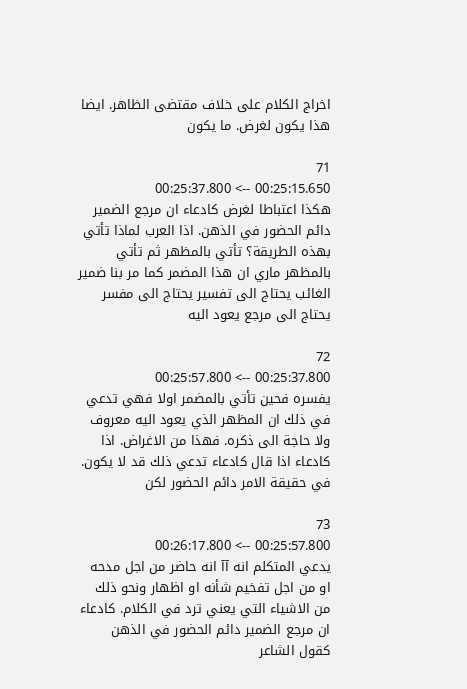اخراج الكلام على خلاف مقتضى الظاهر. ايضا هذا يكون لغرض. ما يكون

71
00:25:15.650 --> 00:25:37.800
هكذا اعتباطا لغرض كادعاء ان مرجع الضمير دائم الحضور في الذهن. اذا العرب لماذا تأتي بهذه الطريقة؟ تأتي بالمظهر ثم تأتي بالمظهر ماري ان هذا المضمر كما مر بنا ضمير الغائب يحتاج الى تفسير يحتاج الى مفسر يحتاج الى مرجع يعود اليه

72
00:25:37.800 --> 00:25:57.800
يفسره فحين تأتي بالمضمر اولا فهي تدعي في ذلك ان المظهر الذي يعود اليه معروف ولا حاجة الى ذكره. فهذا من الاغراض. اذا كادعاء اذا قال كادعاء تدعي ذلك قد لا يكون. في حقيقة الامر دائم الحضور لكن

73
00:25:57.800 --> 00:26:17.800
يدعي المتكلم انه آآ انه حاضر من اجل مدحه او من اجل تفخيم شأنه او اظهار ونحو ذلك من الاشياء التي يعني ترد في الكلام. كادعاء ان مرجع الضمير دائم الحضور في الذهن كقول الشاعر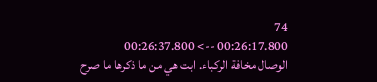74
00:26:17.800 --> 00:26:37.800
الوصال مخافة الركباء. ابت هي من ما ذكرها ما صرح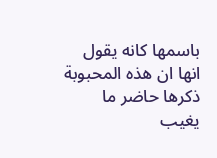باسمها كانه يقول انها ان هذه المحبوبة ذكرها حاضر ما يغيب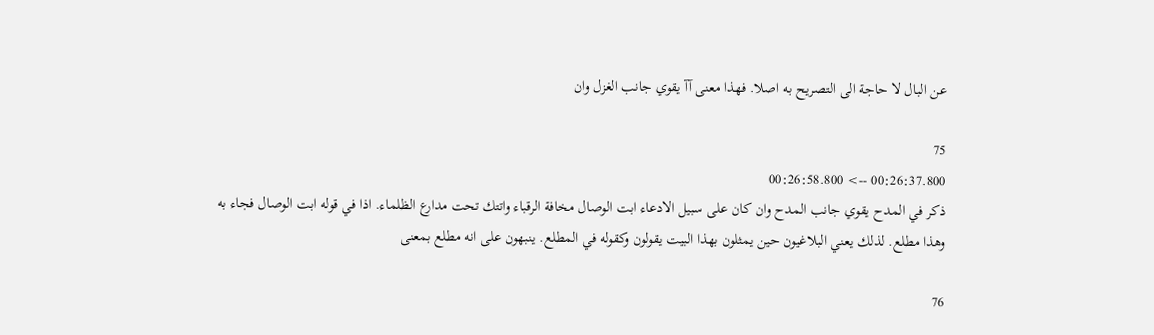عن البال لا حاجة الى التصريح به اصلا. فهذا معنى آآ يقوي جانب الغزل وان

75
00:26:37.800 --> 00:26:58.800
ذكر في المدح يقوي جانب المدح وان كان على سبيل الادعاء ابت الوصال مخافة الرقباء واتتك تحت مدارع الظلماء. اذا في قوله ابت الوصال فجاء به وهذا مطلع. لذلك يعني البلاغيون حين يمثلون بهذا البيت يقولون وكقوله في المطلع. ينبهون على انه مطلع بمعنى

76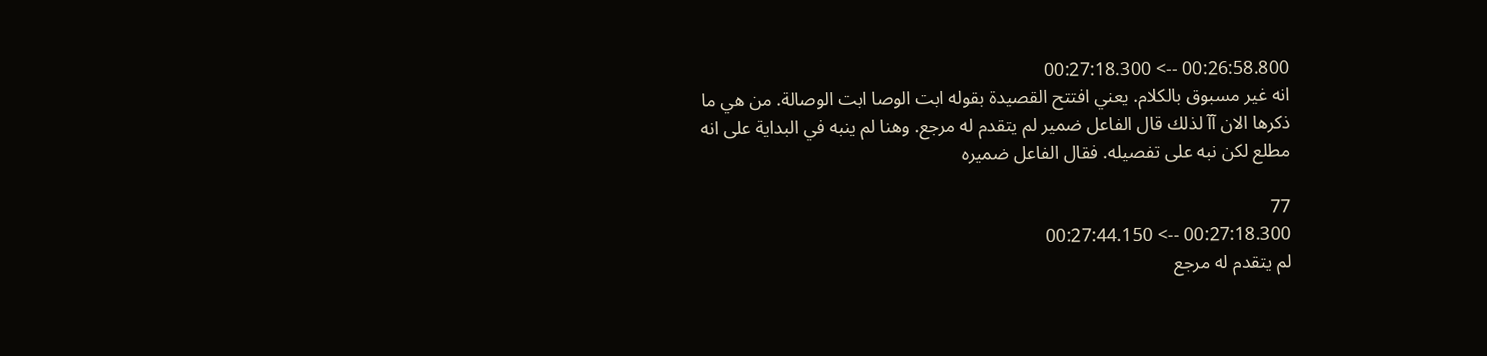00:26:58.800 --> 00:27:18.300
انه غير مسبوق بالكلام. يعني افتتح القصيدة بقوله ابت الوصا ابت الوصالة. من هي ما ذكرها الان آآ لذلك قال الفاعل ضمير لم يتقدم له مرجع. وهنا لم ينبه في البداية على انه مطلع لكن نبه على تفصيله. فقال الفاعل ضميره

77
00:27:18.300 --> 00:27:44.150
لم يتقدم له مرجع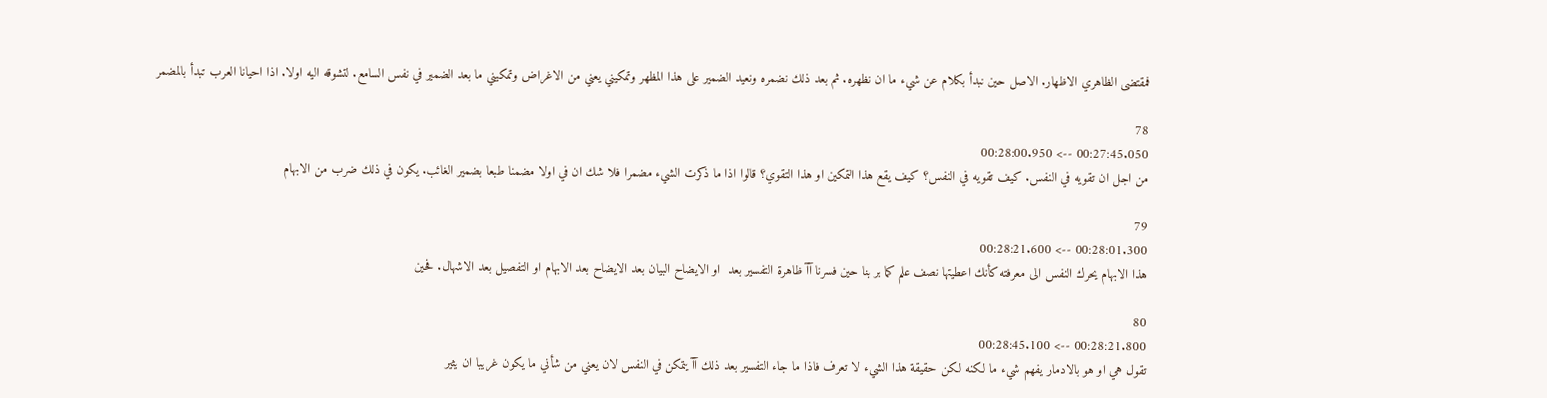فمقتضى الظاهري الاظهار. الاصل حين نبدأ بكلام عن شيء ما ان نظهره. ثم بعد ذلك نضمره ونعيد الضمير على هذا المظهر وتمكيني يعني من الاغراض وتمكيني ما بعد الضمير في نفس السامع. لتشوقه اليه اولا. اذا احيانا العرب تبدأ بالمضمر

78
00:27:45.050 --> 00:28:00.950
من اجل ان تقويه في النفس. كيف تقويه في النفس؟ كيف يقع هذا التمكين او هذا التقوي؟ قالوا اذا ما ذكرت الشيء مضمرا فلا شك ان في اولا مضمنا طبعا بضمير الغائب. يكون في ذلك ضرب من الابهام

79
00:28:01.300 --> 00:28:21.600
هذا الابهام يحرك النفس الى معرفته كأنك اعطيتها نصف علم كما بر بنا حين فسرنا آآ ظاهرة التفسير بعد  او الايضاح البيان بعد الايضاح بعد الابهام او التفصيل بعد الاشهال. فحين

80
00:28:21.800 --> 00:28:45.100
تقول هي او هو بالادمار يفهم شيء ما لكنه لكن حقيقة هذا الشيء لا تعرف فاذا ما جاء التفسير بعد ذلك آآ يتمكن في النفس لان يعني من شأني ما يكون غريبا ان يثير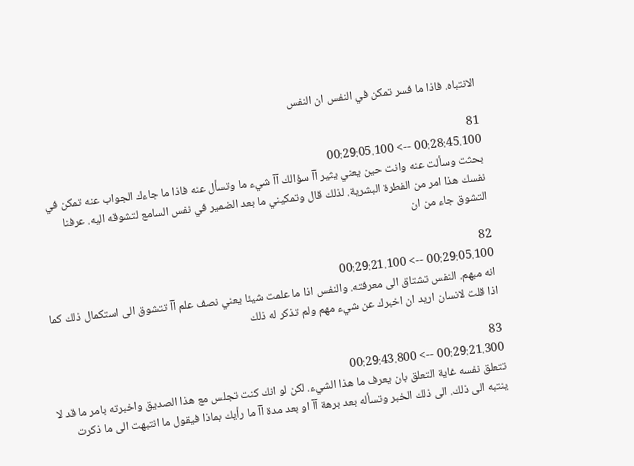الانتباه. فاذا ما فسر تمكن في النفس ان النفس

81
00:28:45.100 --> 00:29:05.100
بحثت وسألت عنه وانت حين يعني يثير آآ سؤالك آآ شيء ما وتسأل عنه فاذا ما جاءك الجواب عنه تمكن في نفسك هذا امر من الفطرة البشرية. لذلك قال وتمكيني ما بعد الضمير في نفس السامع لتشوقه اليه. عرفنا التشوق جاء من ان

82
00:29:05.100 --> 00:29:21.100
انه مبهم. النفس تشتاق الى معرفته. والنفس اذا ما علمت شيئا يعني نصف علم آآ تتشوق الى استكمال ذلك كما اذا قلت لانسان اريد ان اخبرك عن شيء مهم ولم تذكر له ذلك

83
00:29:21.300 --> 00:29:43.800
تتعلق نفسه غاية التعلق بان يعرف ما هذا الشيء. لكن لو انك كنت تجلس مع هذا الصديق واخبرته بامر ما قد لا ينتبه الى ذلك. الى ذلك الخبر وتسأله بعد برهة آآ او بعد مدة آآ ما رأيك بماذا فيقول ما انتبهت الى ما ذكرت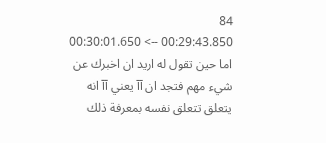84
00:29:43.850 --> 00:30:01.650
اما حين تقول له اريد ان اخبرك عن شيء مهم فتجد ان آآ يعني آآ انه يتعلق تتعلق نفسه بمعرفة ذلك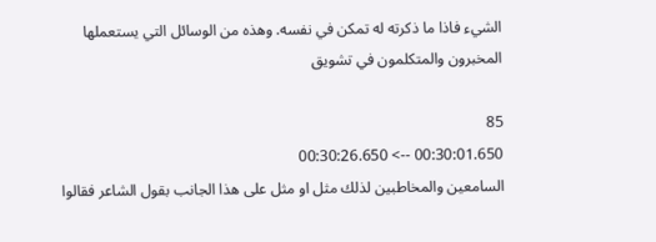الشيء فاذا ما ذكرته له تمكن في نفسه. وهذه من الوسائل التي يستعملها المخبرون والمتكلمون في تشويق

85
00:30:01.650 --> 00:30:26.650
السامعين والمخاطبين لذلك مثل او مثل على هذا الجانب بقول الشاعر فقالوا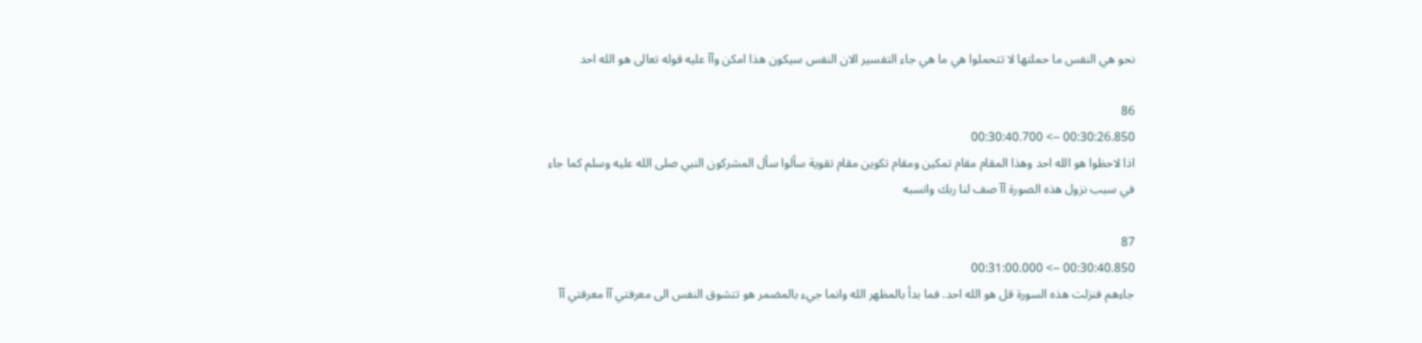نحو هي النفس ما حملتها لا تتحملوا هي ما هي جاء التفسير الان النفس سيكون هذا امكن وآآ عليه قوله تعالى هو الله احد

86
00:30:26.850 --> 00:30:40.700
اذا لاحظوا هو الله احد وهذا المقام مقام تمكين ومقام تكوين مقام تقوية سألوا سأل المشركون النبي صلى الله عليه وسلم كما جاء في سبب نزول هذه الصورة آآ صف لنا ربك وانسبه

87
00:30:40.850 --> 00:31:00.000
جاءهم فنزلت هذه السورة قل هو الله احد. فما بدأ بالمظهر الله وانما جيء بالمضمر هو تتشوق النفس الى معرفتي آآ معرفتي آآ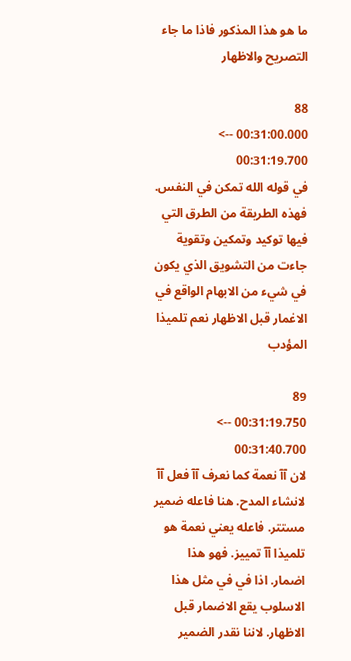ما هو هذا المذكور فاذا ما جاء التصريح والاظهار

88
00:31:00.000 --> 00:31:19.700
في قوله الله تمكن في النفس. فهذه الطريقة من الطرق التي فيها توكيد وتمكين وتقوية جاءت من التشويق الذي يكون في شيء من الابهام الواقع في الاغمار قبل الاظهار نعم تلميذا المؤدب

89
00:31:19.750 --> 00:31:40.700
لان آآ نعمة كما نعرف آآ فعل آآ لانشاء المدح. هنا فاعله ضمير مستتر. فاعله يعني نعمة هو تلميذا آآ تمييز. فهو هذا اضمار. اذا في في مثل هذا الاسلوب يقع الاضمار قبل الاظهار. لاننا نقدر الضمير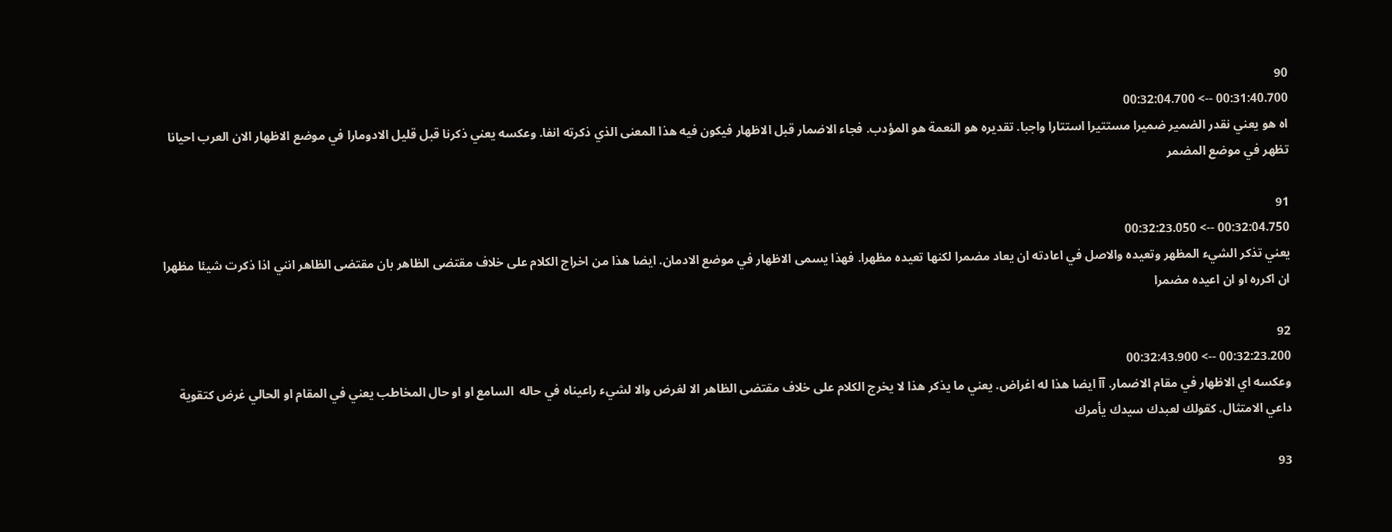90
00:31:40.700 --> 00:32:04.700
اه هو يعني نقدر الضمير ضميرا مستتيرا استتارا واجبا. تقديره هو النعمة هو المؤدب. فجاء الاضمار قبل الاظهار فيكون فيه هذا المعنى الذي ذكرته انفا. وعكسه يعني ذكرنا قبل قليل الادومارا في موضع الاظهار الان العرب احيانا تظهر في موضع المضمر

91
00:32:04.750 --> 00:32:23.050
يعني تذكر الشيء المظهر وتعيده والاصل في اعادته ان يعاد مضمرا لكنها تعيده مظهرا. فهذا يسمى الاظهار في موضع الادمان. ايضا هذا من اخراج الكلام على خلاف مقتضى الظاهر بان مقتضى الظاهر انني اذا ذكرت شيئا مظهرا ان اكرره او ان اعيده مضمرا

92
00:32:23.200 --> 00:32:43.900
وعكسه اي الاظهار في مقام الاضمار. آآ ايضا هذا له اغراض. يعني ما يذكر هذا لا يخرج الكلام على خلاف مقتضى الظاهر الا لغرض والا لشيء راعيناه في حاله  السامع او او حال المخاطب يعني في المقام او الحالي غرض كتقوية داعي الامتثال. كقولك لعبدك سيدك يأمرك

93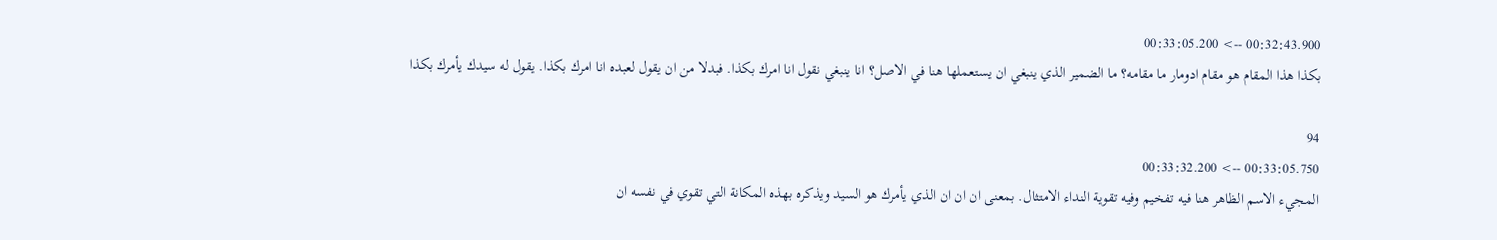00:32:43.900 --> 00:33:05.200
بكذا هذا المقام هو مقام ادومار ما مقامه؟ ما الضمير الذي ينبغي ان يستعملها هنا في الاصل؟ انا ينبغي نقول انا امرك بكذا. فبدلا من ان يقول لعبده انا امرك بكذا. يقول له سيدك يأمرك بكذا

94
00:33:05.750 --> 00:33:32.200
المجيء الاسم الظاهر هنا فيه تفخيم وفيه تقوية النداء الامتثال. بمعنى ان ان ان الذي يأمرك هو السيد ويذكره بهذه المكانة التي تقوي في نفسه ان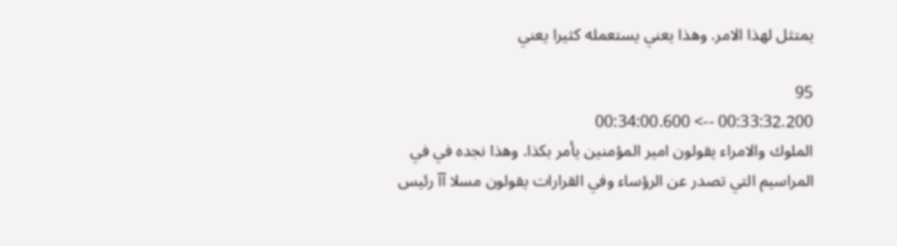يمتثل لهذا الامر. وهذا يعني يستعمله كثيرا يعني

95
00:33:32.200 --> 00:34:00.600
الملوك والامراء يقولون امير المؤمنين يأمر بكذا. وهذا نجده في في المراسيم التي تصدر عن الرؤساء وفي القرارات يقولون مسلا آآ رئيس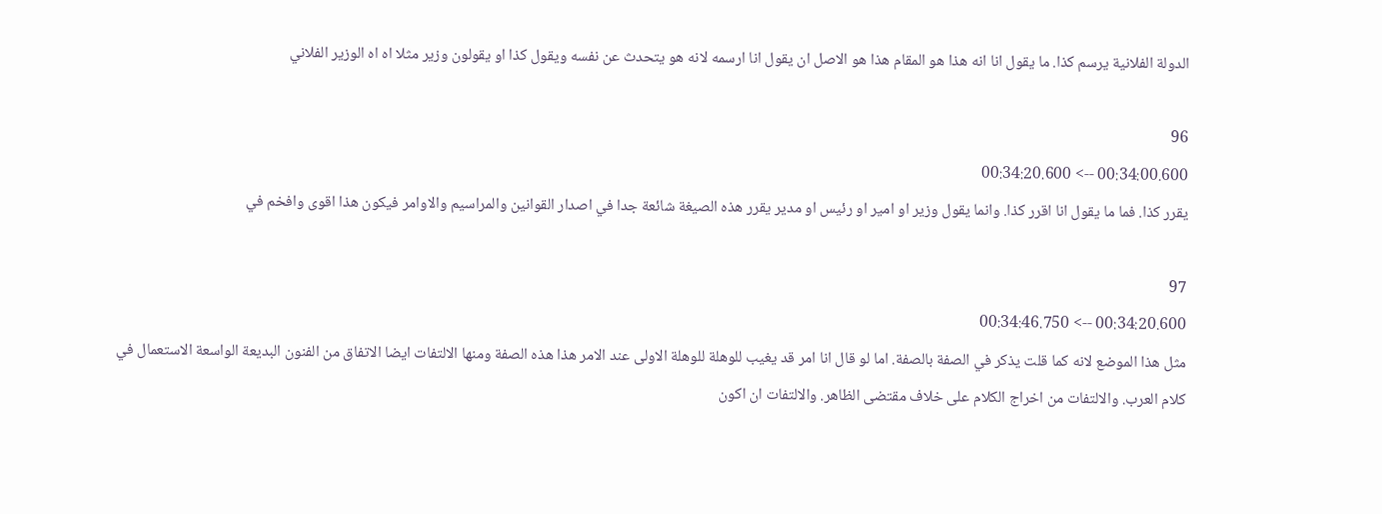الدولة الفلانية يرسم كذا. ما يقول انا انه هذا هو المقام هذا هو الاصل ان يقول انا ارسمه لانه هو يتحدث عن نفسه ويقول كذا او يقولون وزير مثلا اه اه الوزير الفلاني

96
00:34:00.600 --> 00:34:20.600
يقرر كذا. فما ما يقول انا اقرر كذا. وانما يقول وزير او امير او رئيس او مدير يقرر هذه الصيغة شائعة جدا في اصدار القوانين والمراسيم والاوامر فيكون هذا اقوى وافخم في

97
00:34:20.600 --> 00:34:46.750
مثل هذا الموضع لانه كما قلت يذكر في الصفة بالصفة. اما لو قال انا امر قد يغيب للوهلة للوهلة الاولى عند الامر هذا هذه الصفة ومنها الالتفات ايضا الاتفاق من الفنون البديعة الواسعة الاستعمال في كلام العرب. والالتفات من اخراج الكلام على خلاف مقتضى الظاهر. والالتفات ان اكون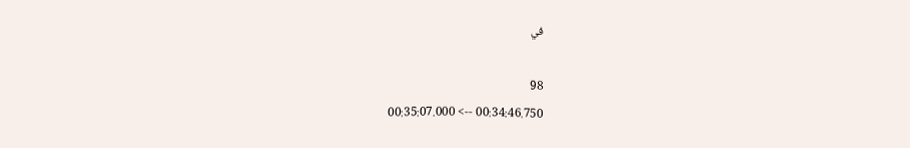في

98
00:34:46.750 --> 00:35:07.000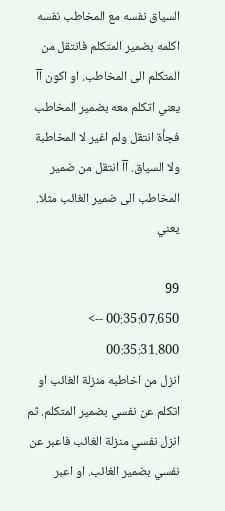السياق نفسه مع المخاطب نفسه اكلمه بضمير المتكلم فانتقل من المتكلم الى المخاطب. او اكون آآ يعني اتكلم معه بضمير المخاطب فجأة انتقل ولم اغير لا المخاطبة ولا السياق. آآ انتقل من ضمير المخاطب الى ضمير الغائب مثلا. يعني

99
00:35:07.650 --> 00:35:31.800
انزل من اخاطبه منزلة الغائب او اتكلم عن نفسي بضمير المتكلم. ثم انزل نفسي منزلة الغائب فاعبر عن نفسي بضمير الغائب. او اعبر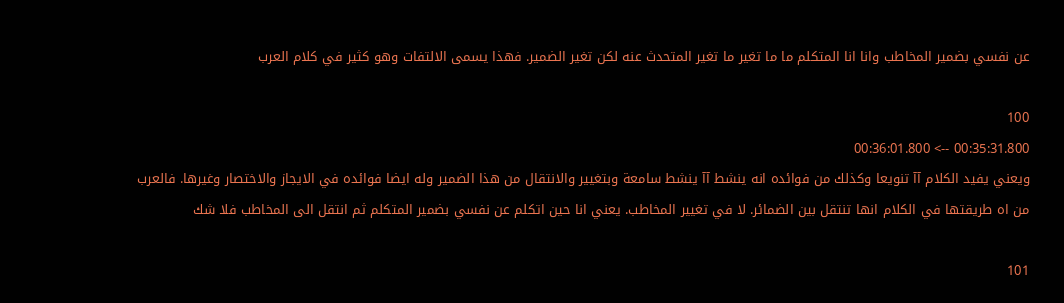عن نفسي بضمير المخاطب وانا انا المتكلم ما ما تغير ما تغير المتحدث عنه لكن تغير الضمير. فهذا يسمى الالتفات وهو كثير في كلام العرب

100
00:35:31.800 --> 00:36:01.800
ويعني يفيد الكلام آآ تنويعا وكذلك من فوائده انه ينشط آآ ينشط سامعة وبتغيير والانتقال من هذا الضمير وله ايضا فوائده في الايجاز والاختصار وغيرها. فالعرب من اه طريقتها في الكلام انها تنتقل بين الضمائر. لا في تغيير المخاطب. يعني انا حين اتكلم عن نفسي بضمير المتكلم ثم انتقل الى المخاطب فلا شك

101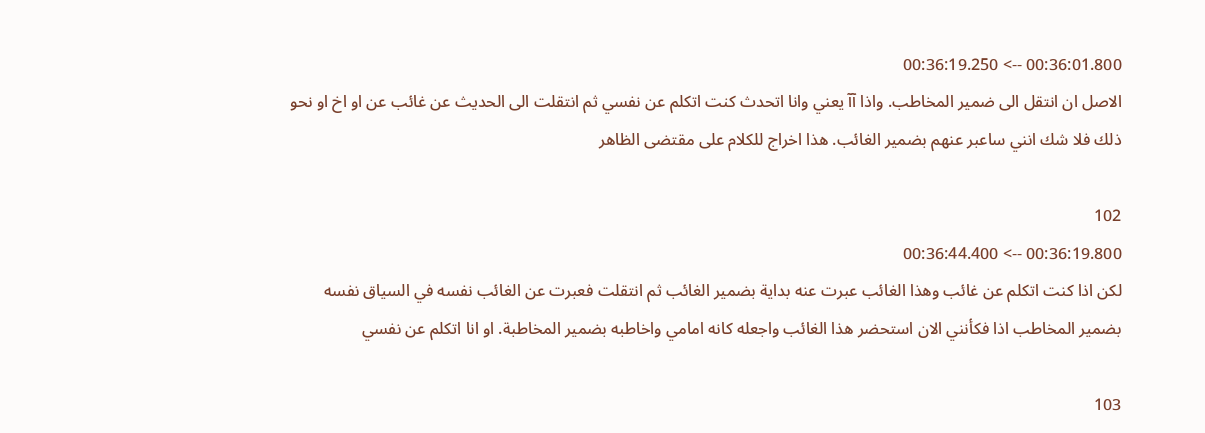00:36:01.800 --> 00:36:19.250
الاصل ان انتقل الى ضمير المخاطب. واذا آآ يعني وانا اتحدث كنت اتكلم عن نفسي ثم انتقلت الى الحديث عن غائب عن او اخ او نحو ذلك فلا شك انني ساعبر عنهم بضمير الغائب. هذا اخراج للكلام على مقتضى الظاهر

102
00:36:19.800 --> 00:36:44.400
لكن اذا كنت اتكلم عن غائب وهذا الغائب عبرت عنه بداية بضمير الغائب ثم انتقلت فعبرت عن الغائب نفسه في السياق نفسه بضمير المخاطب اذا فكأنني الان استحضر هذا الغائب واجعله كانه امامي واخاطبه بضمير المخاطبة. او انا اتكلم عن نفسي

103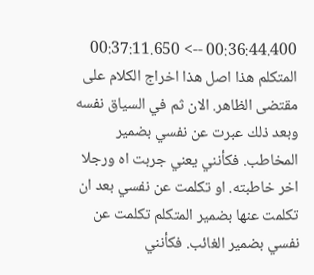00:36:44.400 --> 00:37:11.650
المتكلم هذا اصل هذا اخراج الكلام على مقتضى الظاهر. الان ثم في السياق نفسه وبعد ذلك عبرت عن نفسي بضمير المخاطب. فكأنني يعني جربت اه ورجلا اخر خاطبته. او تكلمت عن نفسي بعد ان تكلمت عنها بضمير المتكلم تكلمت عن نفسي بضمير الغائب. فكأنني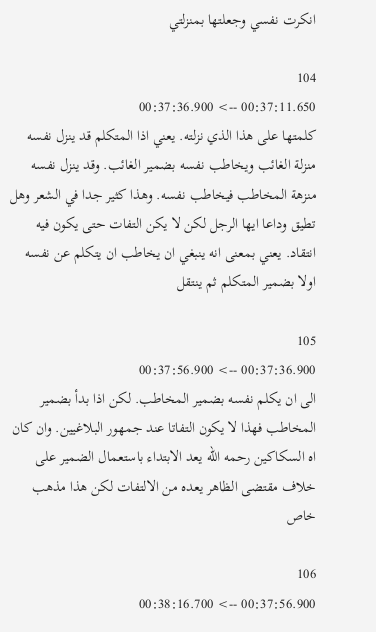انكرت نفسي وجعلتها بمنزلتي

104
00:37:11.650 --> 00:37:36.900
كلمتها على هذا الذي نزلته. يعني اذا المتكلم قد ينزل نفسه منزلة الغائب ويخاطب نفسه بضمير الغائب. وقد ينزل نفسه منزهة المخاطب فيخاطب نفسه. وهذا كثير جدا في الشعر وهل تطيق وداعا ايها الرجل لكن لا يكن التفات حتى يكون فيه انتقاد. يعني بمعنى انه ينبغي ان يخاطب ان يتكلم عن نفسه اولا بضمير المتكلم ثم ينتقل

105
00:37:36.900 --> 00:37:56.900
الى ان يكلم نفسه بضمير المخاطب. لكن اذا بدأ بضمير المخاطب فهذا لا يكون التفاتا عند جمهور البلاغيين. وان كان اه السكاكين رحمه الله يعد الابتداء باستعمال الضمير على خلاف مقتضى الظاهر يعده من الالتفات لكن هذا مذهب خاص

106
00:37:56.900 --> 00:38:16.700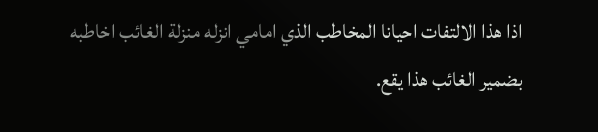اذا هذا الالتفات احيانا المخاطب الذي امامي انزله منزلة الغائب اخاطبه بضمير الغائب هذا يقع.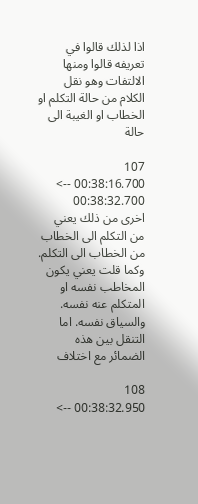اذا لذلك قالوا في تعريفه قالوا ومنها الالتفات وهو نقل الكلام من حالة التكلم او الخطاب او الغيبة الى حالة

107
00:38:16.700 --> 00:38:32.700
اخرى من ذلك يعني من التكلم الى الخطاب من الخطاب الى التكلم. وكما قلت يعني يكون المخاطب نفسه او المتكلم عنه نفسه. والسياق نفسه. اما التنقل بين هذه الضمائر مع اختلاف

108
00:38:32.950 -->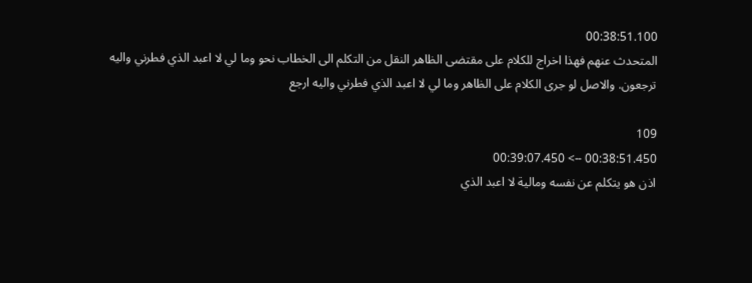00:38:51.100
المتحدث عنهم فهذا اخراج للكلام على مقتضى الظاهر النقل من التكلم الى الخطاب نحو وما لي لا اعبد الذي فطرني واليه ترجعون. والاصل لو جرى الكلام على الظاهر وما لي لا اعبد الذي فطرني واليه ارجع

109
00:38:51.450 --> 00:39:07.450
اذن هو يتكلم عن نفسه ومالية لا اعبد الذي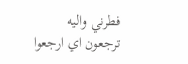فطرني واليه ترجعون اي ارجعوا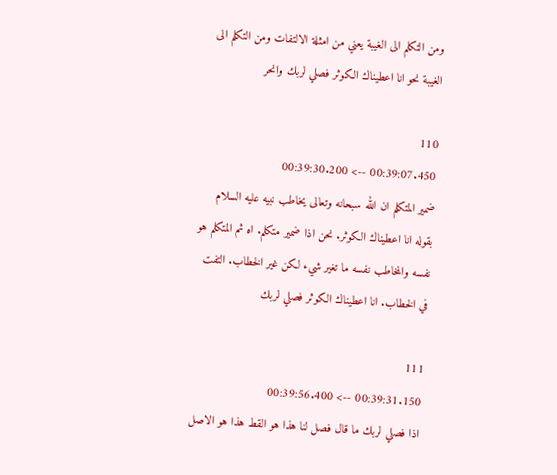ومن التكلم الى الغيبة يعني من امثلة الالتفات ومن التكلم الى الغيبة نحو انا اعطيناك الكوثر فصلي لربك وانحر

110
00:39:07.450 --> 00:39:30.200
ضمير المتكلم ان الله سبحانه وتعالى يخاطب نبيه عليه السلام بقوله انا اعطيناك الكوثر. نحن اذا ضمير متكلم. اه ثم المتكلم هو نفسه والمخاطب نفسه ما تغير شيء لكن غير الخطاب. التفت في الخطاب. انا اعطيناك الكوثر فصلي لربك

111
00:39:31.150 --> 00:39:56.400
اذا فصلي لربك ما قال فصل لنا هذا هو القط هذا هو الاصل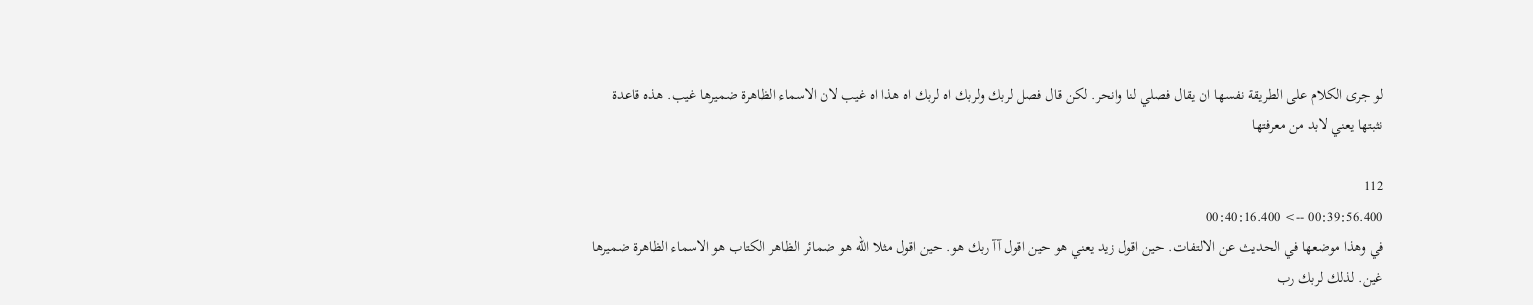لو جرى الكلام على الطريقة نفسها ان يقال فصلي لنا وانحر. لكن قال فصل لربك ولربك اه لربك اه هذا اه غيب لان الاسماء الظاهرة ضميرها غيب. هذه قاعدة نثبتها يعني لابد من معرفتها

112
00:39:56.400 --> 00:40:16.400
في وهذا موضعها في الحديث عن الالتفات. حين اقول زيد يعني هو حين اقول آآ ربك هو. حين اقول مثلا الله هو ضمائر الظاهر الكتاب هو الاسماء الظاهرة ضميرها غين. لذلك لربك رب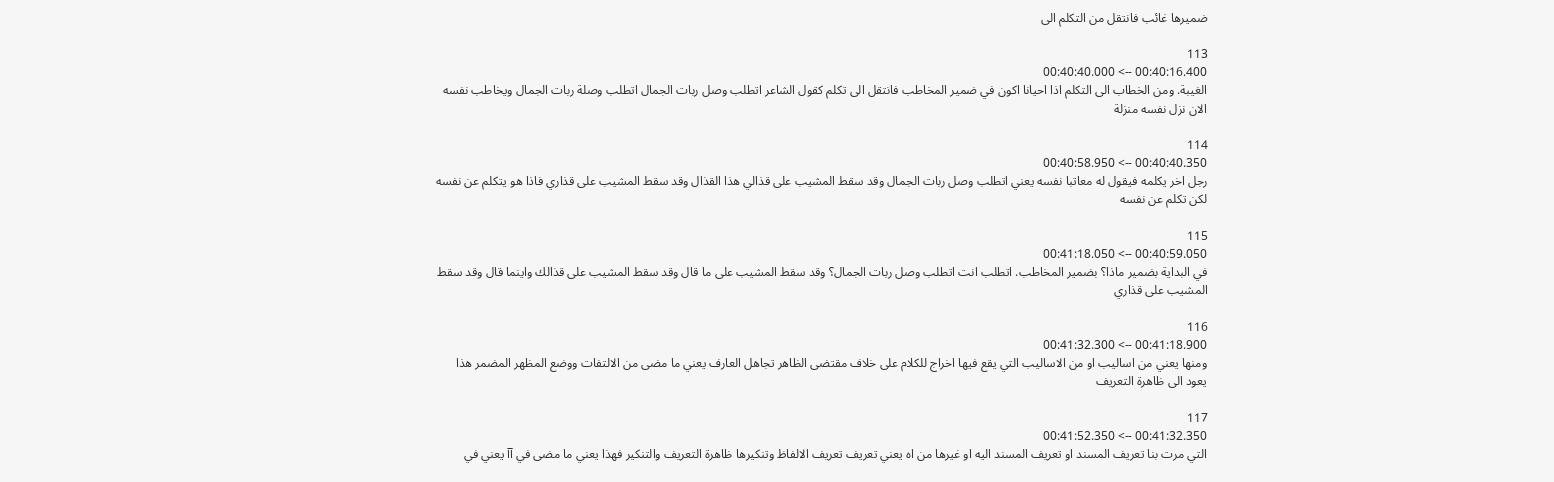ضميرها غائب فانتقل من التكلم الى

113
00:40:16.400 --> 00:40:40.000
الغيبة. ومن الخطاب الى التكلم اذا احيانا اكون في ضمير المخاطب فانتقل الى تكلم كقول الشاعر اتطلب وصل ربات الجمال اتطلب وصلة ربات الجمال ويخاطب نفسه الان نزل نفسه منزلة

114
00:40:40.350 --> 00:40:58.950
رجل اخر يكلمه فيقول له معاتبا نفسه يعني اتطلب وصل ربات الجمال وقد سقط المشيب على قذالي هذا القذال وقد سقط المشيب على قذاري فاذا هو يتكلم عن نفسه لكن تكلم عن نفسه

115
00:40:59.050 --> 00:41:18.050
في البداية بضمير ماذا؟ بضمير المخاطب. اتطلب انت اتطلب وصل ربات الجمال؟ وقد سقط المشيب على ما قال وقد سقط المشيب على قذالك واينما قال وقد سقط المشيب على قذاري

116
00:41:18.900 --> 00:41:32.300
ومنها يعني من اساليب او من الاساليب التي يقع فيها اخراج للكلام على خلاف مقتضى الظاهر تجاهل العارف يعني ما مضى من الالتفات ووضع المظهر المضمر هذا يعود الى ظاهرة التعريف

117
00:41:32.350 --> 00:41:52.350
التي مرت بنا تعريف المسند او تعريف المسند اليه او غيرها من اه يعني تعريف تعريف الالفاظ وتنكيرها ظاهرة التعريف والتنكير فهذا يعني ما مضى في آآ يعني في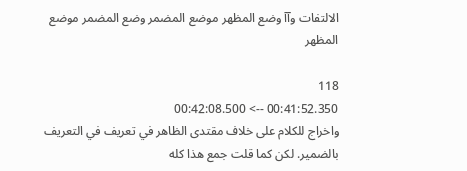الالتفات وآآ وضع المظهر موضع المضمر وضع المضمر موضع المظهر

118
00:41:52.350 --> 00:42:08.500
واخراج للكلام على خلاف مقتدى الظاهر في تعريف في التعريف بالضمير. لكن كما قلت جمع هذا كله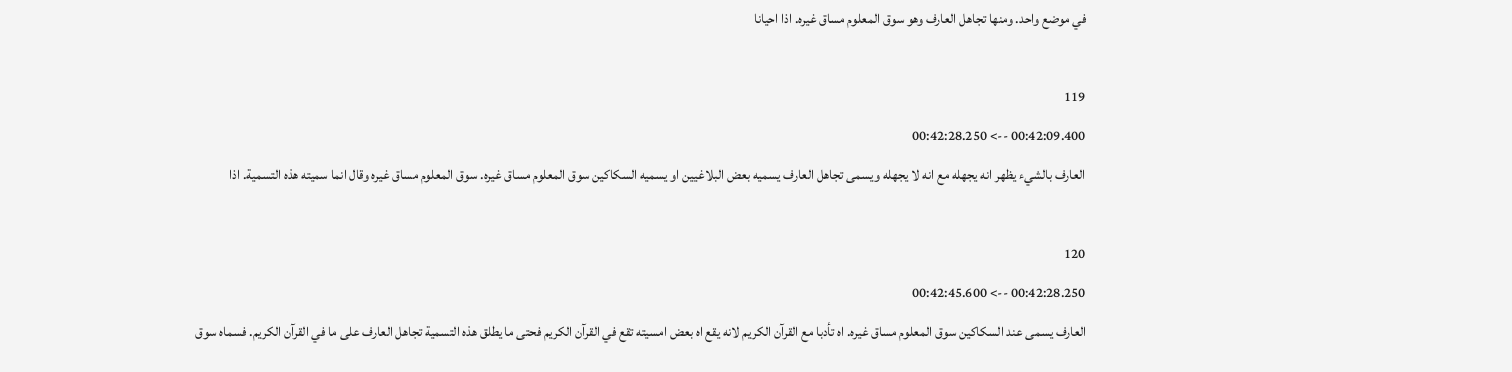في موضع واحد. ومنها تجاهل العارف وهو سوق المعلوم مساق غيره. اذا احيانا

119
00:42:09.400 --> 00:42:28.250
العارف بالشيء يظهر انه يجهله مع انه لا يجهله ويسمى تجاهل العارف يسميه بعض البلاغيين او يسميه السكاكين سوق المعلوم مساق غيره. سوق المعلوم مساق غيره وقال انما سميته هذه التسمية. اذا

120
00:42:28.250 --> 00:42:45.600
العارف يسمى عند السكاكين سوق المعلوم مساق غيره. اه تأدبا مع القرآن الكريم لانه يقع اه بعض امسيته تقع في القرآن الكريم فحتى ما يطلق هذه التسمية تجاهل العارف على ما في القرآن الكريم. فسماه سوق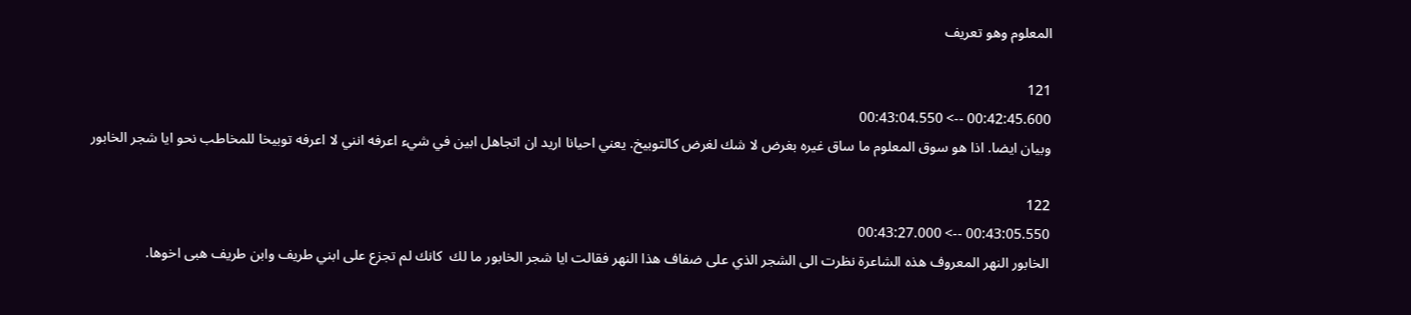المعلوم وهو تعريف

121
00:42:45.600 --> 00:43:04.550
وبيان ايضا. اذا هو سوق المعلوم ما ساق غيره بغرض لا شك لغرض كالتوبيخ. يعني احيانا اريد ان اتجاهل ابين في شيء اعرفه انني لا اعرفه توبيخا للمخاطب نحو ايا شجر الخابور

122
00:43:05.550 --> 00:43:27.000
الخابور النهر المعروف هذه الشاعرة نظرت الى الشجر الذي على ضفاف هذا النهر فقالت ايا شجر الخابور ما لك  كانك لم تجزع على ابني طريف وابن طريف هبى اخوها.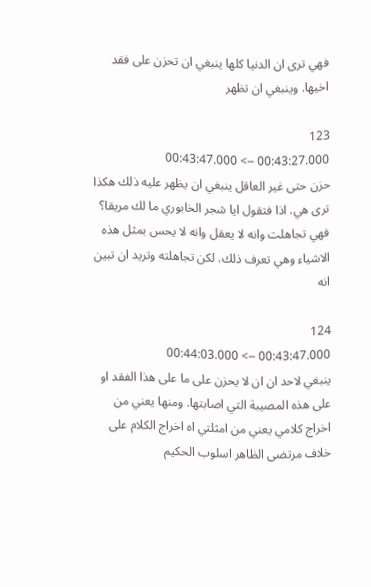فهي ترى ان الدنيا كلها ينبغي ان تحزن على فقد اخيها. وينبغي ان تظهر

123
00:43:27.000 --> 00:43:47.000
حزن حتى غير العاقل ينبغي ان يظهر عليه ذلك هكذا ترى هي. اذا فتقول ايا شجر الخابوري ما لك مريقا؟ فهي تجاهلت وانه لا يعقل وانه لا يحس بمثل هذه الاشياء وهي تعرف ذلك. لكن تجاهلته وتريد ان تبين انه

124
00:43:47.000 --> 00:44:03.000
ينبغي لاحد ان ان لا يحزن على ما على هذا الفقد او على هذه المصيبة التي اصابتها. ومنها يعني من اخراج كلامي يعني من امثلتي اه اخراج الكلام على خلاف مرتضى الظاهر اسلوب الحكيم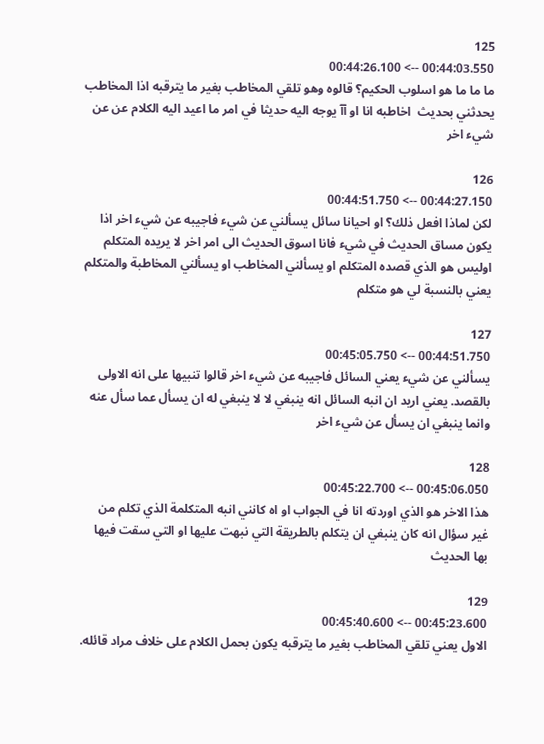125
00:44:03.550 --> 00:44:26.100
ما ما ما هو اسلوب الحكيم؟ قالوه وهو تلقي المخاطب بغير ما يترقبه اذا المخاطب يحدثني بحديث  اخاطبه انا او آآ يوجه اليه حديثا في امر ما اعيد اليه الكلام عن عن شيء اخر

126
00:44:27.150 --> 00:44:51.750
لكن لماذا افعل ذلك؟ او احيانا سائل يسألني عن شيء فاجيبه عن شيء اخر اذا يكون مساق الحديث في شيء فانا اسوق الحديث الى امر اخر لا يريده المتكلم اوليس هو الذي قصده المتكلم او يسألني المخاطب او يسألني المخاطبة والمتكلم يعني بالنسبة لي هو متكلم

127
00:44:51.750 --> 00:45:05.750
يسألني عن شيء يعني السائل فاجيبه عن شيء اخر قالوا تنبيها على انه الاولى بالقصد. يعني اريد ان انبه السائل انه ينبغي لا لا ينبغي له ان يسأل عما سأل عنه وانما ينبغي ان يسأل عن شيء اخر

128
00:45:06.050 --> 00:45:22.700
هذا الاخر هو الذي اوردته انا في الجواب او اه كانني انبه المتكلمة الذي تكلم من غير سؤال انه كان ينبغي ان يتكلم بالطريقة التي نبهت عليها او التي سقت فيها بها الحديث

129
00:45:23.600 --> 00:45:40.600
الاول يعني تلقي المخاطب بغير ما يترقبه يكون بحمل الكلام على خلاف مراد قائله.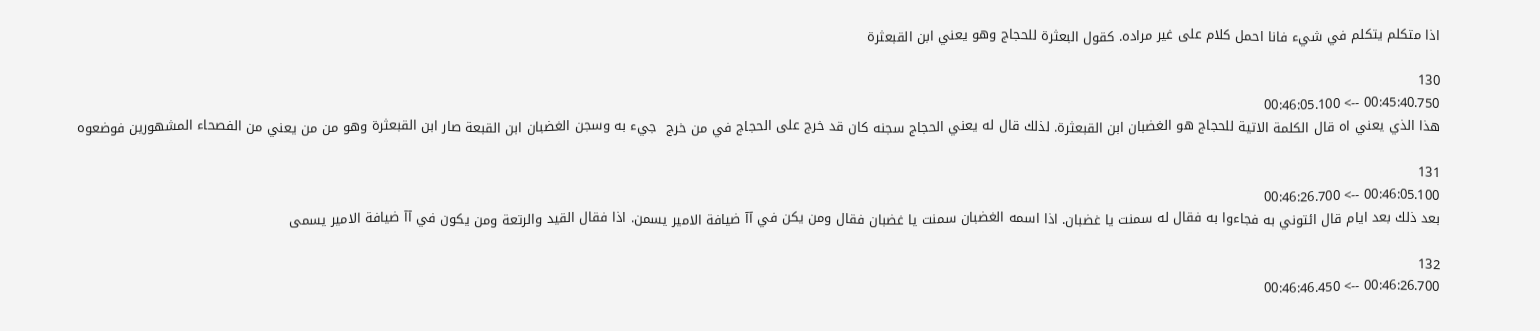اذا متكلم يتكلم في شيء فانا احمل كلام على غير مراده. كقول البعثرة للحجاج وهو يعني ابن القبعثرة

130
00:45:40.750 --> 00:46:05.100
هذا الذي يعني اه قال الكلمة الاتية للحجاج هو الغضبان ابن القبعثرة. لذلك قال له يعني الحجاج سجنه كان قد خرج على الحجاج في من خرج  جيء به وسجن الغضبان ابن القبعة صار ابن القبعثرة وهو من من يعني من الفصحاء المشهورين فوضعوه

131
00:46:05.100 --> 00:46:26.700
بعد ذلك بعد ايام قال ائتوني به فجاءوا به فقال له سمنت يا غضبان. اذا اسمه الغضبان سمنت يا غضبان فقال ومن يكن في آآ ضيافة الامير يسمن. اذا فقال القيد والرتعة ومن يكون في آآ ضيافة الامير يسمى

132
00:46:26.700 --> 00:46:46.450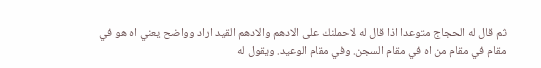ثم قال له الحجاج متوعدا اذا قال له لاحملنك على الادهم والادهم القيد اراد وواضح يعني اه هو في مقام في مقام من اه في مقام السجن. وفي مقام الوعيد. ويقول له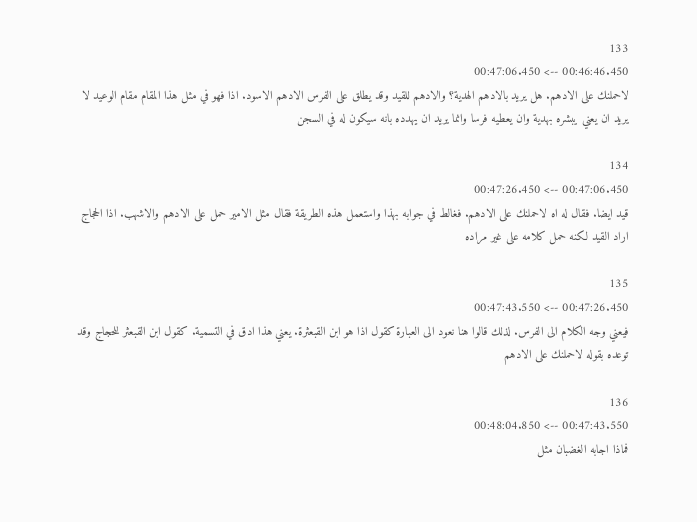133
00:46:46.450 --> 00:47:06.450
لاحملنك على الادهم. هل يريد بالادهم الهدية؟ والادهم للقيد وقد يطلق على الفرس الادهم الاسود. اذا فهو في مثل هذا المقام مقام الوعيد لا يريد ان يعني يبشره بهدية وان يعطيه فرسا وانما يريد ان يهدده بانه سيكون له في السجن

134
00:47:06.450 --> 00:47:26.450
قيد ايضا. فقال له اه لاحملنك على الادهم. فغالط في جوابه بهذا واستعمل هذه الطريقة فقال مثل الامير حمل على الادهم والاشهب. اذا الحجاج اراد القيد لكنه حمل كلامه على غير مراده

135
00:47:26.450 --> 00:47:43.550
فيعني وجه الكلام الى الفرس. لذلك قالوا هنا نعود الى العبارة كقول اذا هو ابن القبعثرة. يعني هذا ادق في التسمية. كقول ابن القبعثر للحجاج وقد توعده بقوله لاحملنك على الادهم

136
00:47:43.550 --> 00:48:04.850
فماذا اجابه الغضبان مثل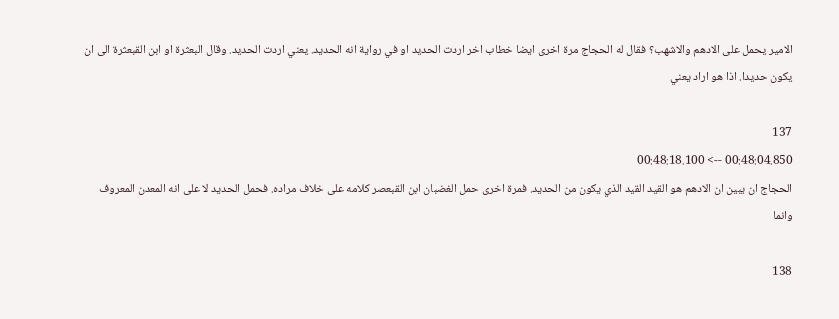الامير يحمل على الادهم والاشهب؟ فقال له الحجاج مرة اخرى ايضا خطاب اخر اردت الحديد او في رواية انه الحديد. يعني اردت الحديد. وقال البعثرة او ابن القبعثرة الى ان يكون حديدا. اذا هو اراد يعني

137
00:48:04.850 --> 00:48:18.100
الحجاج ان يبين ان الادهم هو القيد القيد الذي يكون من الحديد. فمرة اخرى حمل الغضبان ابن القبعصر كلامه على خلاف مراده. فحمل الحديد لا على انه المعدن المعروف وانما

138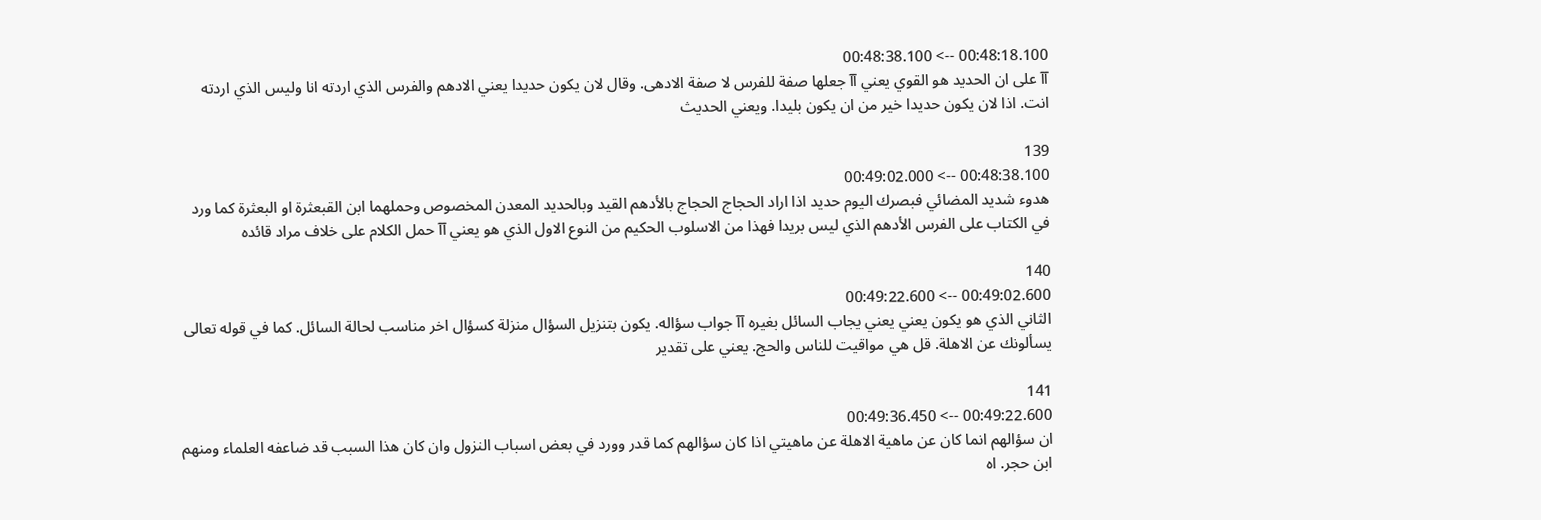00:48:18.100 --> 00:48:38.100
آآ على ان الحديد هو القوي يعني آآ جعلها صفة للفرس لا صفة الادهى. وقال لان يكون حديدا يعني الادهم والفرس الذي اردته انا وليس الذي اردته انت. اذا لان يكون حديدا خير من ان يكون بليدا. ويعني الحديث

139
00:48:38.100 --> 00:49:02.000
هدوء شديد المضائي فبصرك اليوم حديد اذا اراد الحجاج الحجاج بالأدهم القيد وبالحديد المعدن المخصوص وحملهما ابن القبعثرة او البعثرة كما ورد في الكتاب على الفرس الأدهم الذي ليس بريدا فهذا من الاسلوب الحكيم من النوع الاول الذي هو يعني آآ حمل الكلام على خلاف مراد قائده

140
00:49:02.600 --> 00:49:22.600
الثاني الذي هو يكون يعني يعني يجاب السائل بغيره آآ جواب سؤاله. يكون بتنزيل السؤال منزلة كسؤال اخر مناسب لحالة السائل. كما في قوله تعالى يسألونك عن الاهلة. قل هي مواقيت للناس والحج. يعني على تقدير

141
00:49:22.600 --> 00:49:36.450
ان سؤالهم انما كان عن ماهية الاهلة عن ماهيتي اذا كان سؤالهم كما قدر وورد في بعض اسباب النزول وان كان هذا السبب قد ضاعفه العلماء ومنهم ابن حجر. اه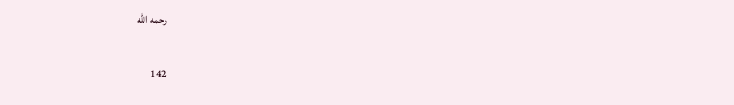رحمه الله

142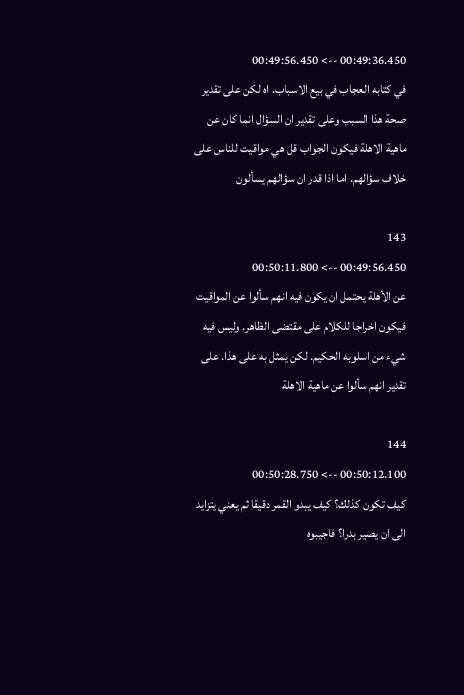00:49:36.450 --> 00:49:56.450
في كتابه العجاب في بيع الاسباب. اه لكن على تقدير صحة هذا السبب وعلى تقدير ان السؤال انما كان عن ماهية الاهلة فيكون الجواب قل هي مواقيت للناس على خلاف سؤالهم. اما اذا قدر ان سؤالهم يسألون

143
00:49:56.450 --> 00:50:11.800
عن الأهلة يحتمل ان يكون فيه انهم سألوا عن المواقيت فيكون اخراجا للكلام على مقتضى الظاهر. وليس فيه شيء من اسلوبه الحكيم. لكن يمثل به على هذا. على تقدير انهم سألوا عن ماهية الاهلة

144
00:50:12.100 --> 00:50:28.750
كيف تكون كذلك؟ كيف يبدو القمر دقيقا ثم يعني يتزايد الى ان يصير بدرا؟ فاجيبوه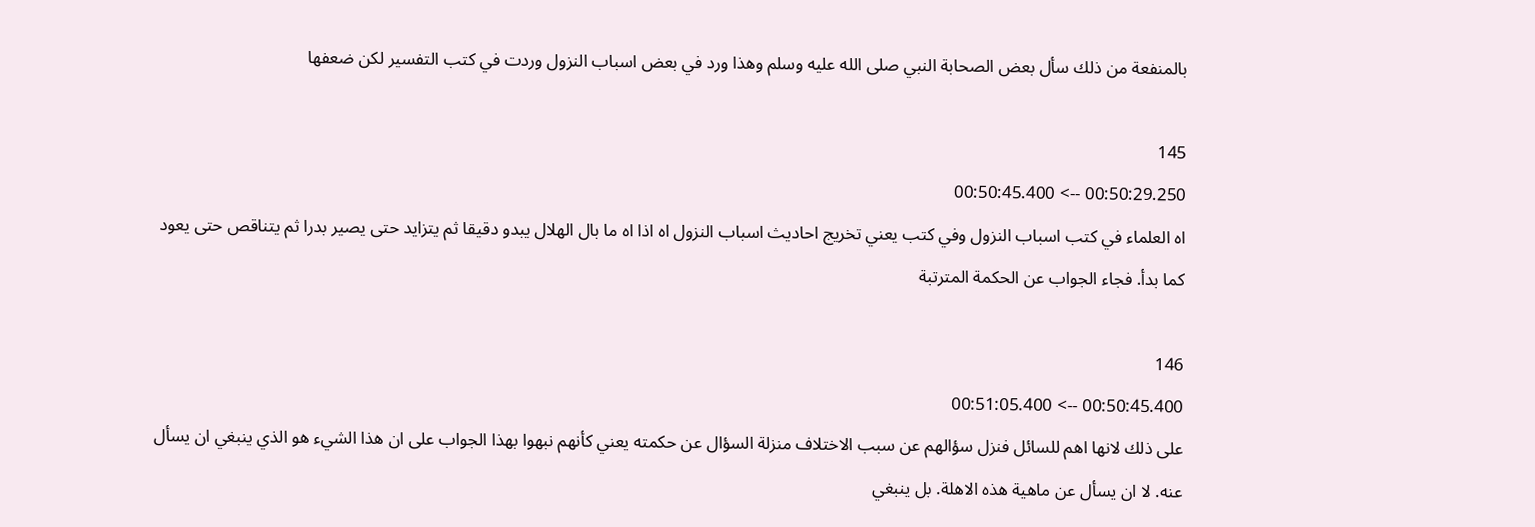بالمنفعة من ذلك سأل بعض الصحابة النبي صلى الله عليه وسلم وهذا ورد في بعض اسباب النزول وردت في كتب التفسير لكن ضعفها

145
00:50:29.250 --> 00:50:45.400
اه العلماء في كتب اسباب النزول وفي كتب يعني تخريج احاديث اسباب النزول اه اذا اه ما بال الهلال يبدو دقيقا ثم يتزايد حتى يصير بدرا ثم يتناقص حتى يعود كما بدأ. فجاء الجواب عن الحكمة المترتبة

146
00:50:45.400 --> 00:51:05.400
على ذلك لانها اهم للسائل فنزل سؤالهم عن سبب الاختلاف منزلة السؤال عن حكمته يعني كأنهم نبهوا بهذا الجواب على ان هذا الشيء هو الذي ينبغي ان يسأل عنه. لا ان يسأل عن ماهية هذه الاهلة. بل ينبغي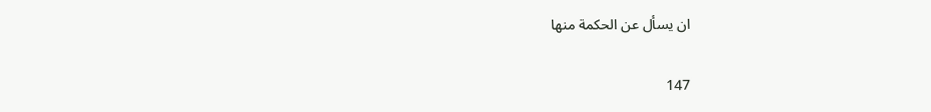ان يسأل عن الحكمة منها

147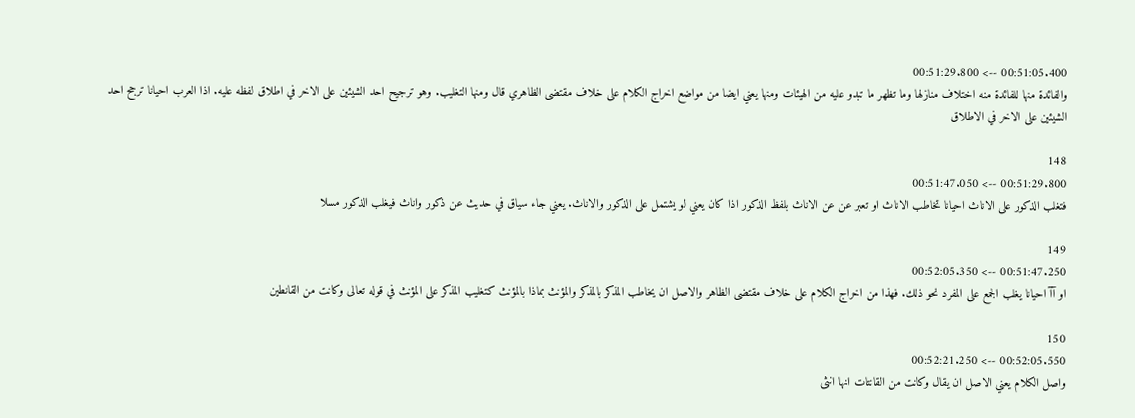00:51:05.400 --> 00:51:29.800
والفائدة منها للفائدة منه اختلاف منازلها وما تظهر ما تبدو عليه من الهيئات ومنها يعني ايضا من مواضع اخراج الكلام على خلاف مقتضى الظاهري قال ومنها التغليب. وهو ترجيح احد الشيئين على الاخر في اطلاق لفظه عليه. اذا العرب احيانا ترجح احد الشيئين على الاخر في الاطلاق

148
00:51:29.800 --> 00:51:47.050
فتغلب الذكور على الاناث احيانا تخاطب الاناث او تعبر عن عن الاناث بلفظ الذكور اذا كان يعني لو يشتمل على الذكور والاناث. يعني جاء سياق في حديث عن ذكور واناث فيغلب الذكور مسلا

149
00:51:47.250 --> 00:52:05.350
او آآ احيانا يغلب الجمع على المفرد نحو ذلك. فهذا من اخراج الكلام على خلاف مقتضى الظاهر والاصل ان يخاطب المذكر بالمذكر والمؤنث بماذا بالمؤنث كتغليب المذكر على المؤنث في قوله تعالى وكانت من القانطين

150
00:52:05.550 --> 00:52:21.250
واصل الكلام يعني الاصل ان يقال وكانت من القانتات انها انثى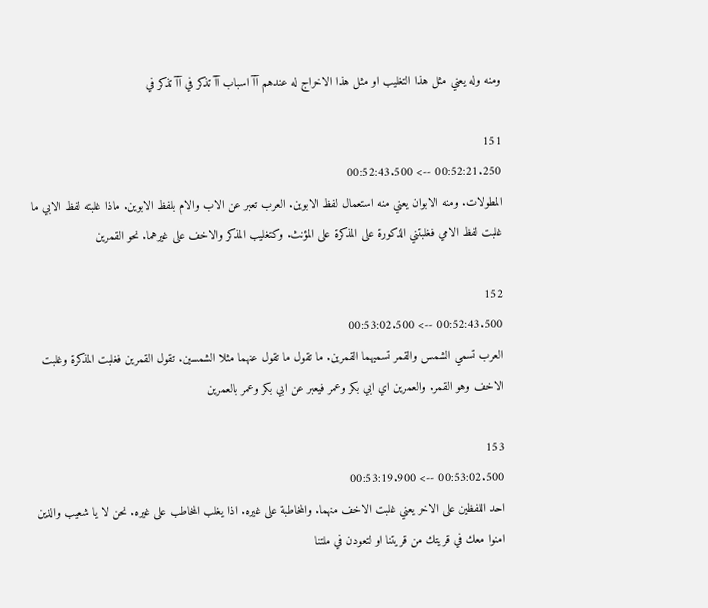ومنه وله يعني مثل هذا التغليب او مثل هذا الاخراج له عندهم آآ اسباب آآ تذكر في آآ تذكر في

151
00:52:21.250 --> 00:52:43.500
المطولات. ومنه الابوان يعني منه استعمال لفظ الابوين. العرب تعبر عن الاب والام بلفظ الابوين. ماذا غلبته لفظ الابي ما غلبت لفظ الامي فغلبتني الذكورة على المذكرة على المؤنث. وكتغليب المذكر والاخف على غيرهما. نحو القمرين

152
00:52:43.500 --> 00:53:02.500
العرب تسمي الشمس والقمر تسميهما القمرين. ما تقول ما تقول عنهما مثلا الشمسين. تقول القمرين فغلبت المذكرة وغلبت الاخف وهو القمر. والعمرين اي ابي بكر وعمر فيعبر عن ابي بكر وعمر بالعمرين

153
00:53:02.500 --> 00:53:19.900
احد اللفظين على الاخر يعني غلبت الاخف منهما. والمخاطبة على غيره. اذا يغلب المخاطب على غيره. نحن لا يا شعيب والذين امنوا معك في قريتك من قريتنا او لتعودن في ملتنا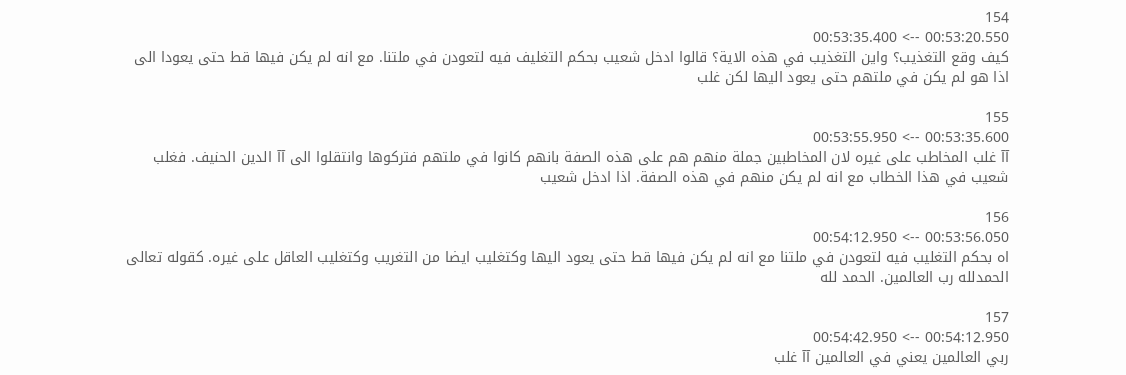154
00:53:20.550 --> 00:53:35.400
كيف وقع التغذيب؟ واين التغذيب في هذه الاية؟ قالوا ادخل شعيب بحكم التغليف فيه لتعودن في ملتنا. مع انه لم يكن فيها قط حتى يعودا الى اذا هو لم يكن في ملتهم حتى يعود اليها لكن غلب

155
00:53:35.600 --> 00:53:55.950
آآ غلب المخاطب على غيره لان المخاطبين جملة منهم هم على هذه الصفة بانهم كانوا في ملتهم فتركوها وانتقلوا الى آآ الدين الحنيف. فغلب شعيب في هذا الخطاب مع انه لم يكن منهم في هذه الصفة. اذا ادخل شعيب

156
00:53:56.050 --> 00:54:12.950
اه بحكم التغليب فيه لتعودن في ملتنا مع انه لم يكن فيها قط حتى يعود اليها وكتغليب ايضا من التغريب وكتغليب العاقل على غيره. كقوله تعالى الحمدلله رب العالمين. الحمد لله

157
00:54:12.950 --> 00:54:42.950
ربي العالمين يعني في العالمين آآ غلب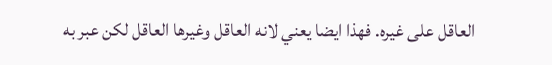العاقل على غيره. فهذا ايضا يعني لانه العاقل وغيرها العاقل لكن عبر به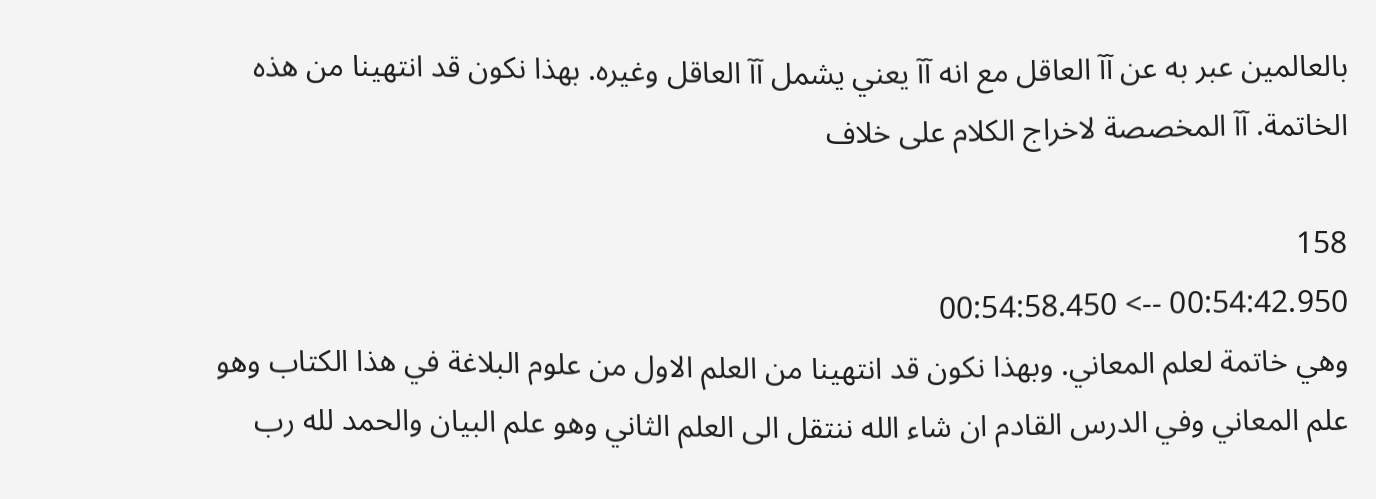بالعالمين عبر به عن آآ العاقل مع انه آآ يعني يشمل آآ العاقل وغيره. بهذا نكون قد انتهينا من هذه الخاتمة. آآ المخصصة لاخراج الكلام على خلاف

158
00:54:42.950 --> 00:54:58.450
وهي خاتمة لعلم المعاني. وبهذا نكون قد انتهينا من العلم الاول من علوم البلاغة في هذا الكتاب وهو علم المعاني وفي الدرس القادم ان شاء الله ننتقل الى العلم الثاني وهو علم البيان والحمد لله رب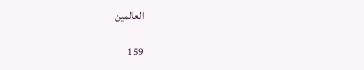العالمين

159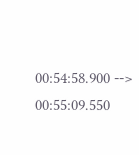00:54:58.900 --> 00:55:09.550